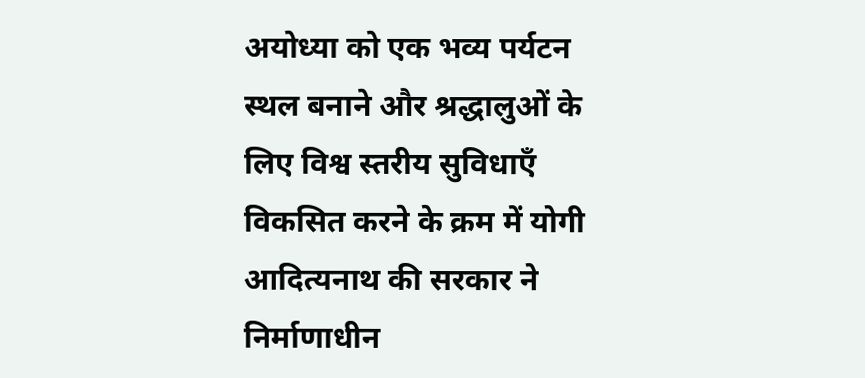अयोध्या को एक भव्य पर्यटन स्थल बनाने और श्रद्धालुओं के लिए विश्व स्तरीय सुविधाएँ विकसित करने के क्रम में योगी आदित्यनाथ की सरकार ने निर्माणाधीन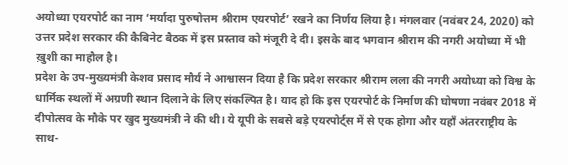अयोध्या एयरपोर्ट का नाम ‘मर्यादा पुरुषोत्तम श्रीराम एयरपोर्ट’ रखने का निर्णय लिया है। मंगलवार (नवंबर 24, 2020) को उत्तर प्रदेश सरकार की कैबिनेट बैठक में इस प्रस्ताव को मंजूरी दे दी। इसके बाद भगवान श्रीराम की नगरी अयोध्या में भी ख़ुशी का माहौल है।
प्रदेश के उप-मुख्यमंत्री केशव प्रसाद मौर्य ने आश्वासन दिया है कि प्रदेश सरकार श्रीराम लला की नगरी अयोध्या को विश्व के धार्मिक स्थलों में अग्रणी स्थान दिलाने के लिए संकल्पित है। याद हो कि इस एयरपोर्ट के निर्माण की घोषणा नवंबर 2018 में दीपोत्सव के मौके पर खुद मुख्यमंत्री ने की थी। ये यूपी के सबसे बड़े एयरपोर्ट्स में से एक होगा और यहाँ अंतरराष्ट्रीय के साथ-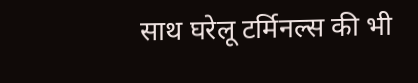साथ घरेलू टर्मिनल्स की भी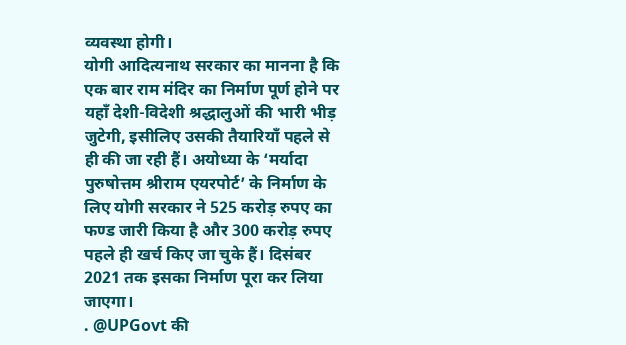व्यवस्था होगी।
योगी आदित्यनाथ सरकार का मानना है कि एक बार राम मंदिर का निर्माण पूर्ण होने पर यहाँ देशी-विदेशी श्रद्धालुओं की भारी भीड़ जुटेगी, इसीलिए उसकी तैयारियाँ पहले से ही की जा रही हैं। अयोध्या के ‘मर्यादा पुरुषोत्तम श्रीराम एयरपोर्ट’ के निर्माण के लिए योगी सरकार ने 525 करोड़ रुपए का फण्ड जारी किया है और 300 करोड़ रुपए पहले ही खर्च किए जा चुके हैं। दिसंबर 2021 तक इसका निर्माण पूरा कर लिया जाएगा।
. @UPGovt की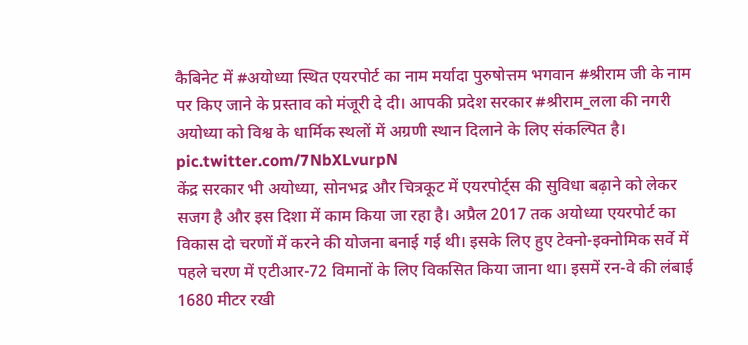कैबिनेट में #अयोध्या स्थित एयरपोर्ट का नाम मर्यादा पुरुषोत्तम भगवान #श्रीराम जी के नाम पर किए जाने के प्रस्ताव को मंजूरी दे दी। आपकी प्रदेश सरकार #श्रीराम_लला की नगरी अयोध्या को विश्व के धार्मिक स्थलों में अग्रणी स्थान दिलाने के लिए संकल्पित है। pic.twitter.com/7NbXLvurpN
केंद्र सरकार भी अयोध्या, सोनभद्र और चित्रकूट में एयरपोर्ट्स की सुविधा बढ़ाने को लेकर सजग है और इस दिशा में काम किया जा रहा है। अप्रैल 2017 तक अयोध्या एयरपोर्ट का विकास दो चरणों में करने की योजना बनाई गई थी। इसके लिए हुए टेक्नो-इक्नोमिक सर्वे में पहले चरण में एटीआर-72 विमानों के लिए विकसित किया जाना था। इसमें रन-वे की लंबाई 1680 मीटर रखी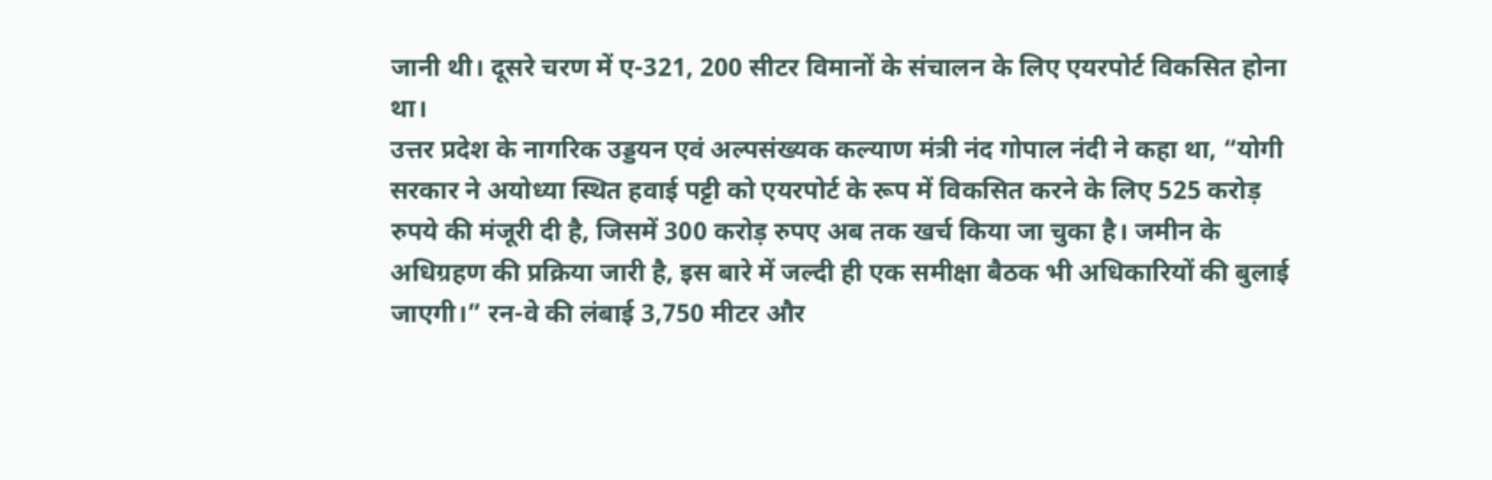जानी थी। दूसरे चरण में ए-321, 200 सीटर विमानों के संचालन के लिए एयरपोर्ट विकसित होना था।
उत्तर प्रदेश के नागरिक उड्डयन एवं अल्पसंख्यक कल्याण मंत्री नंद गोपाल नंदी ने कहा था, “योगी सरकार ने अयोध्या स्थित हवाई पट्टी को एयरपोर्ट के रूप में विकसित करने के लिए 525 करोड़ रुपये की मंजूरी दी है, जिसमें 300 करोड़ रुपए अब तक खर्च किया जा चुका है। जमीन के अधिग्रहण की प्रक्रिया जारी है, इस बारे में जल्दी ही एक समीक्षा बैठक भी अधिकारियों की बुलाई जाएगी।” रन-वे की लंबाई 3,750 मीटर और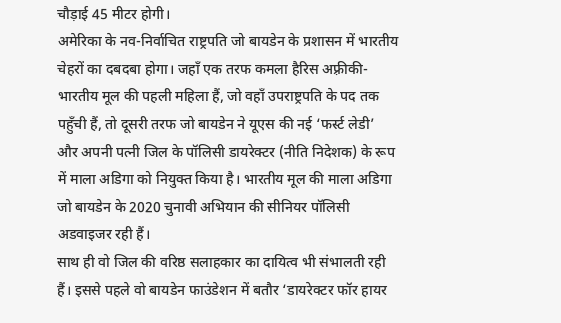चौड़ाई 45 मीटर होगी।
अमेरिका के नव-निर्वाचित राष्ट्रपति जो बायडेन के प्रशासन में भारतीय चेहरों का दबदबा होगा। जहाँ एक तरफ कमला हैरिस अफ़्रीकी-भारतीय मूल की पहली महिला हैं, जो वहाँ उपराष्ट्रपति के पद तक पहुँची हैं, तो दूसरी तरफ जो बायडेन ने यूएस की नई ‘फर्स्ट लेडी’ और अपनी पत्नी जिल के पॉलिसी डायरेक्टर (नीति निदेशक) के रूप में माला अडिगा को नियुक्त किया है। भारतीय मूल की माला अडिगा जो बायडेन के 2020 चुनावी अभियान की सीनियर पॉलिसी अडवाइजर रही हैं।
साथ ही वो जिल की वरिष्ठ सलाहकार का दायित्व भी संभालती रही हैं। इससे पहले वो बायडेन फाउंडेशन में बतौर ‘डायरेक्टर फॉर हायर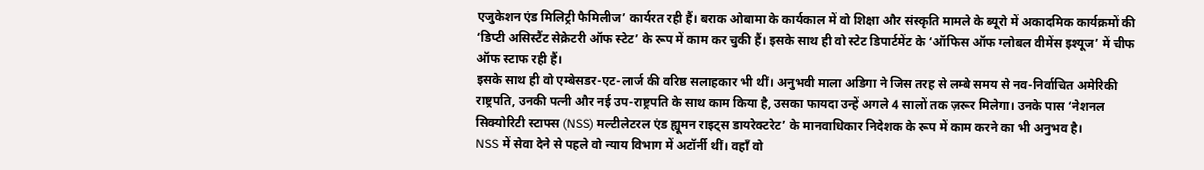एजुकेशन एंड मिलिट्री फैमिलीज’ कार्यरत रही हैं। बराक ओबामा के कार्यकाल में वो शिक्षा और संस्कृति मामले के ब्यूरो में अकादमिक कार्यक्रमों की ‘डिप्टी असिस्टैंट सेक्रेटरी ऑफ स्टेट’ के रूप में काम कर चुकी हैं। इसके साथ ही वो स्टेट डिपार्टमेंट के ‘ऑफिस ऑफ ग्लोबल वीमेंस इश्यूज’ में चीफ ऑफ स्टाफ रही हैं।
इसके साथ ही वो एम्बेसडर-एट-लार्ज की वरिष्ठ सलाहकार भी थीं। अनुभवी माला अडिगा ने जिस तरह से लम्बे समय से नव-निर्वाचित अमेरिकी राष्ट्रपति, उनकी पत्नी और नई उप-राष्ट्रपति के साथ काम किया है, उसका फायदा उन्हें अगले 4 सालों तक ज़रूर मिलेगा। उनके पास ‘नेशनल सिक्योरिटी स्टाफ्स (NSS) मल्टीलेटरल एंड ह्यूमन राइट्स डायरेक्टरेट’ के मानवाधिकार निदेशक के रूप में काम करने का भी अनुभव है।
NSS में सेवा देने से पहले वो न्याय विभाग में अटॉर्नी थीं। वहाँ वो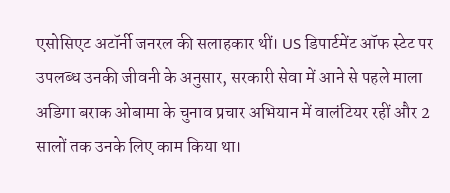एसोसिएट अटॉर्नी जनरल की सलाहकार थीं। US डिपार्टमेंट ऑफ स्टेट पर उपलब्ध उनकी जीवनी के अनुसार, सरकारी सेवा में आने से पहले माला अडिगा बराक ओबामा के चुनाव प्रचार अभियान में वालंटियर रहीं और 2 सालों तक उनके लिए काम किया था।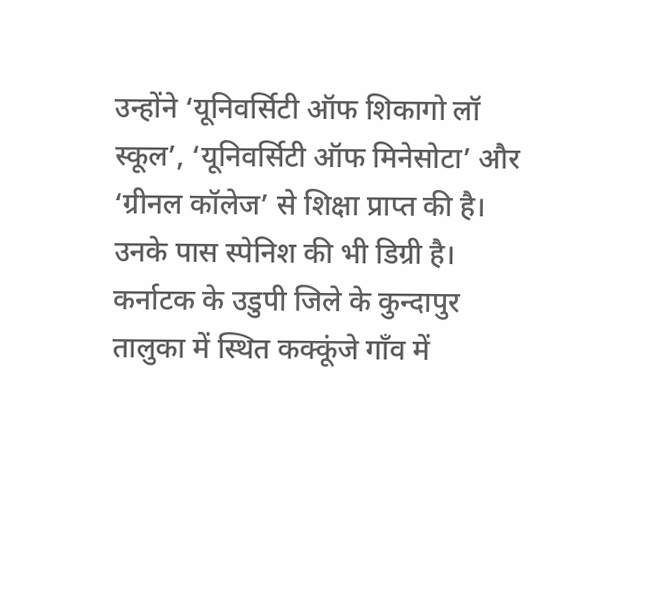उन्होंने ‘यूनिवर्सिटी ऑफ शिकागो लॉ स्कूल’, ‘यूनिवर्सिटी ऑफ मिनेसोटा’ और ‘ग्रीनल कॉलेज’ से शिक्षा प्राप्त की है।
उनके पास स्पेनिश की भी डिग्री है। कर्नाटक के उडुपी जिले के कुन्दापुर तालुका में स्थित कक्कूंजे गाँव में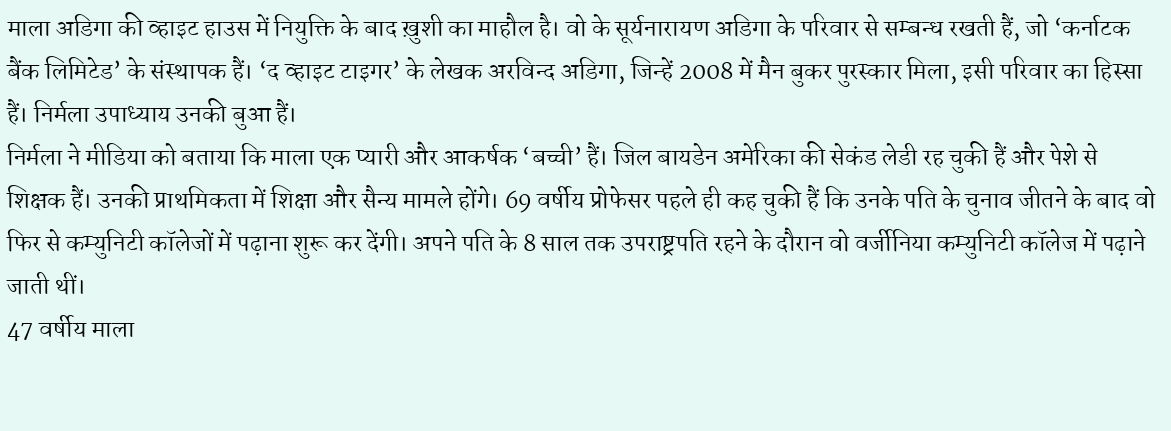माला अडिगा की व्हाइट हाउस में नियुक्ति के बाद ख़ुशी का माहौल है। वो के सूर्यनारायण अडिगा के परिवार से सम्बन्ध रखती हैं, जो ‘कर्नाटक बैंक लिमिटेड’ के संस्थापक हैं। ‘द व्हाइट टाइगर’ के लेखक अरविन्द अडिगा, जिन्हें 2008 में मैन बुकर पुरस्कार मिला, इसी परिवार का हिस्सा हैं। निर्मला उपाध्याय उनकी बुआ हैं।
निर्मला ने मीडिया को बताया कि माला एक प्यारी और आकर्षक ‘बच्ची’ हैं। जिल बायडेन अमेरिका की सेकंड लेडी रह चुकी हैं और पेशे से शिक्षक हैं। उनकी प्राथमिकता में शिक्षा और सैन्य मामले होंगे। 69 वर्षीय प्रोफेसर पहले ही कह चुकी हैं कि उनके पति के चुनाव जीतने के बाद वो फिर से कम्युनिटी कॉलेजों में पढ़ाना शुरू कर देंगी। अपने पति के 8 साल तक उपराष्ट्रपति रहने के दौरान वो वर्जीनिया कम्युनिटी कॉलेज में पढ़ाने जाती थीं।
47 वर्षीय माला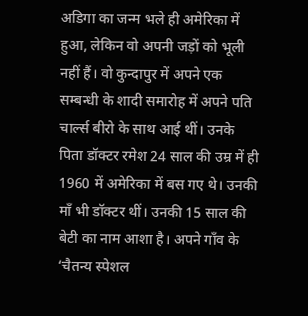अडिगा का जन्म भले ही अमेरिका में हुआ, लेकिन वो अपनी जड़ों को भूली नहीं हैं। वो कुन्दापुर में अपने एक सम्बन्धी के शादी समारोह में अपने पति चार्ल्स बीरो के साथ आई थीं। उनके पिता डॉक्टर रमेश 24 साल की उम्र में ही 1960 में अमेरिका में बस गए थे। उनकी माँ भी डॉक्टर थीं। उनकी 15 साल की बेटी का नाम आशा है। अपने गाँव के ‘चैतन्य स्पेशल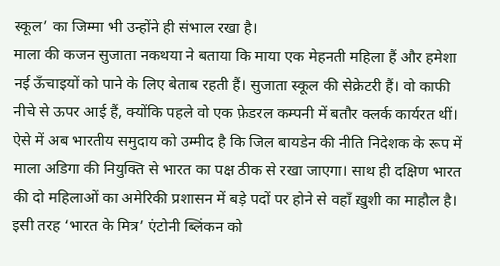स्कूल’ का जिम्मा भी उन्होंने ही संभाल रखा है।
माला की कजन सुजाता नकथया ने बताया कि माया एक मेहनती महिला हैं और हमेशा नई ऊँचाइयों को पाने के लिए बेताब रहती हैं। सुजाता स्कूल की सेक्रेटरी हैं। वो काफी नीचे से ऊपर आई हैं, क्योंकि पहले वो एक फ़ेडरल कम्पनी में बतौर क्लर्क कार्यरत थीं। ऐसे में अब भारतीय समुदाय को उम्मीद है कि जिल बायडेन की नीति निदेशक के रूप में माला अडिगा की नियुक्ति से भारत का पक्ष ठीक से रखा जाएगा। साथ ही दक्षिण भारत की दो महिलाओं का अमेरिकी प्रशासन में बड़े पदों पर होने से वहाँ ख़ुशी का माहौल है।
इसी तरह ‘भारत के मित्र’ एंटोनी ब्लिंकन को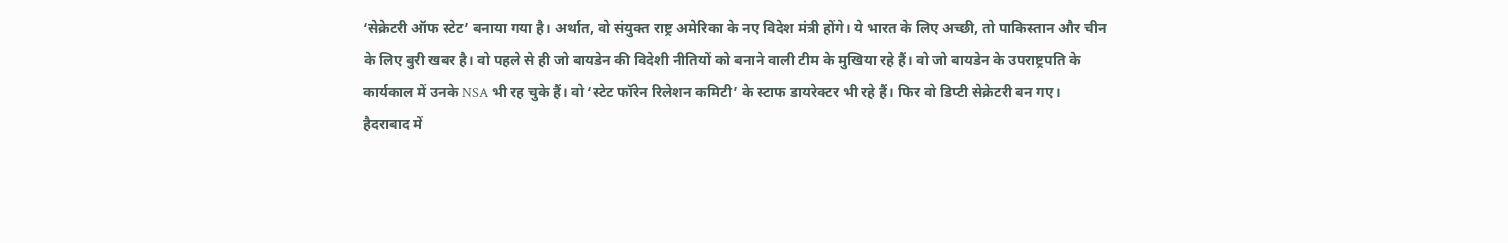‘सेक्रेटरी ऑफ स्टेट’ बनाया गया है। अर्थात, वो संयुक्त राष्ट्र अमेरिका के नए विदेश मंत्री होंगे। ये भारत के लिए अच्छी, तो पाकिस्तान और चीन के लिए बुरी खबर है। वो पहले से ही जो बायडेन की विदेशी नीतियों को बनाने वाली टीम के मुखिया रहे हैं। वो जो बायडेन के उपराष्ट्रपति के कार्यकाल में उनके NSA भी रह चुके हैं। वो ‘स्टेट फॉरेन रिलेशन कमिटी’ के स्टाफ डायरेक्टर भी रहे हैं। फिर वो डिप्टी सेक्रेटरी बन गए।
हैदराबाद में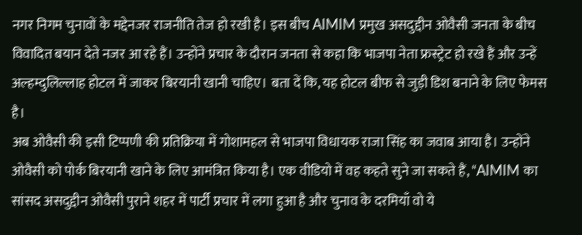नगर निगम चुनावों के मद्देनजर राजनीति तेज हो रखी है। इस बीच AIMIM प्रमुख असदुद्दीन ओवैसी जनता के बीच विवादित बयान देते नजर आ रहे हैं। उन्होंने प्रचार के दौरान जनता से कहा कि भाजपा नेता फ्रस्ट्रेट हो रखे हैं और उन्हें अल्हम्दुलिल्लाह होटल में जाकर बिरयानी खानी चाहिए। बता दें कि, यह होटल बीफ से जुड़ी डिश बनाने के लिए फेमस है।
अब ओवैसी की इसी टिप्पणी की प्रतिक्रिया में गोशामहल से भाजपा विधायक राजा सिंह का जवाब आया है। उन्होंने ओवैसी को पोर्क बिरयानी खाने के लिए आमंत्रित किया है। एक वीडियो में वह कहते सुने जा सकते हैं, “AIMIM का सांसद असदुद्दीन ओवैसी पुराने शहर में पार्टी प्रचार में लगा हुआ है और चुनाव के दरमियाँ वो ये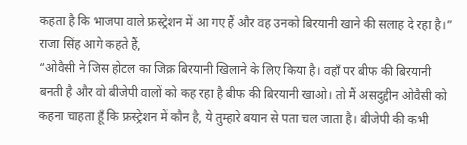कहता है कि भाजपा वाले फ्रस्ट्रेशन में आ गए हैं और वह उनको बिरयानी खाने की सलाह दे रहा है।”
राजा सिंह आगे कहते हैं,
“ओवैसी ने जिस होटल का जिक्र बिरयानी खिलाने के लिए किया है। वहाँ पर बीफ की बिरयानी बनती है और वो बीजेपी वालों को कह रहा है बीफ की बिरयानी खाओ। तो मैं असदुद्दीन ओवैसी को कहना चाहता हूँ कि फ्रस्ट्रेशन में कौन है, ये तुम्हारे बयान से पता चल जाता है। बीजेपी की कभी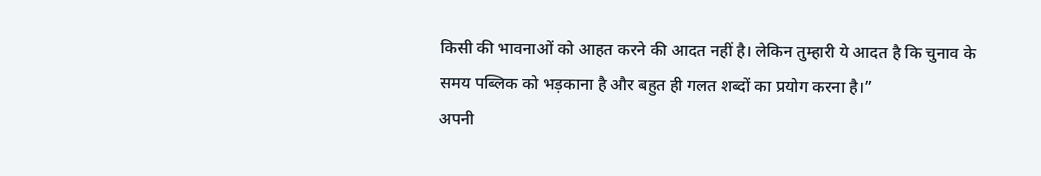किसी की भावनाओं को आहत करने की आदत नहीं है। लेकिन तुम्हारी ये आदत है कि चुनाव के समय पब्लिक को भड़काना है और बहुत ही गलत शब्दों का प्रयोग करना है।”
अपनी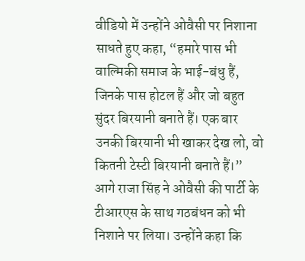वीडियो में उन्होंने ओवैसी पर निशाना साधते हुए कहा, “हमारे पास भी वाल्मिकी समाज के भाई-बंधु हैं, जिनके पास होटल हैं और जो बहुत सुंदर बिरयानी बनाते हैं। एक बार उनकी बिरयानी भी खाकर देख लो, वो कितनी टेस्टी बिरयानी बनाते हैं।”
आगे राजा सिंह ने ओवैसी की पार्टी के टीआरएस के साथ गठबंधन को भी निशाने पर लिया। उन्होंने कहा कि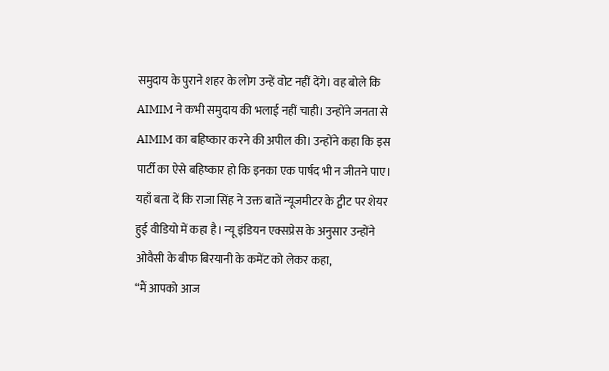समुदाय के पुराने शहर के लोग उन्हें वोट नहीं देंगे। वह बोले कि AIMIM ने कभी समुदाय की भलाई नहीं चाही। उन्होंने जनता से AIMIM का बहिष्कार करने की अपील की। उन्होंने कहा कि इस पार्टी का ऐसे बहिष्कार हो कि इनका एक पार्षद भी न जीतने पाए।
यहाँ बता दें कि राजा सिंह ने उक्त बातें न्यूजमीटर के ट्वीट पर शेयर हुई वीडियो में कहा है। न्यू इंडियन एक्सप्रेस के अनुसार उन्होंने ओवैसी के बीफ बिरयानी के कमेंट को लेकर कहा,
“मैं आपको आज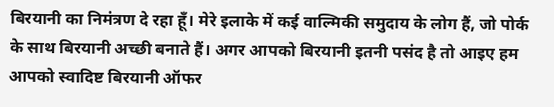बिरयानी का निमंत्रण दे रहा हूँ। मेरे इलाके में कई वाल्मिकी समुदाय के लोग हैं, जो पोर्क के साथ बिरयानी अच्छी बनाते हैं। अगर आपको बिरयानी इतनी पसंद है तो आइए हम आपको स्वादिष्ट बिरयानी ऑफर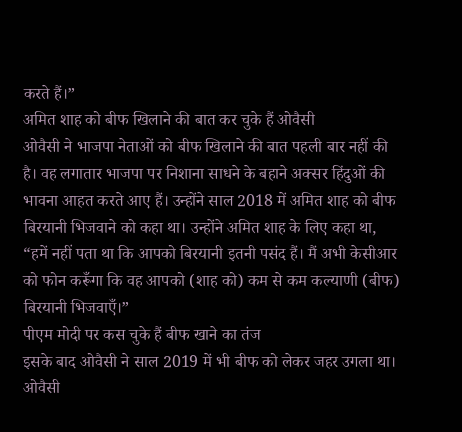करते हैं।”
अमित शाह को बीफ खिलाने की बात कर चुके हैं ओवैसी
ओवैसी ने भाजपा नेताओं को बीफ खिलाने की बात पहली बार नहीं की है। वह लगातार भाजपा पर निशाना साधने के बहाने अक्सर हिंदुओं की भावना आहत करते आए हैं। उन्होंने साल 2018 में अमित शाह को बीफ बिरयानी भिजवाने को कहा था। उन्होंने अमित शाह के लिए कहा था,
“हमें नहीं पता था कि आपको बिरयानी इतनी पसंद हैं। मैं अभी केसीआर को फोन करूँगा कि वह आपको (शाह को) कम से कम कल्याणी (बीफ) बिरयानी भिजवाएँ।”
पीएम मोदी पर कस चुके हैं बीफ खाने का तंज
इसके बाद ओवैसी ने साल 2019 में भी बीफ को लेकर जहर उगला था। ओवैसी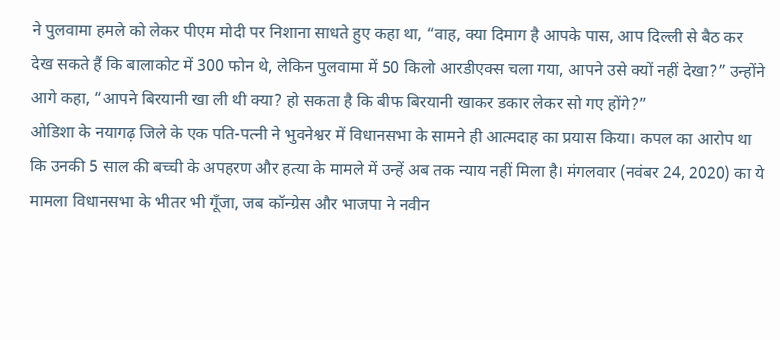ने पुलवामा हमले को लेकर पीएम मोदी पर निशाना साधते हुए कहा था, “वाह, क्या दिमाग है आपके पास, आप दिल्ली से बैठ कर देख सकते हैं कि बालाकोट में 300 फोन थे, लेकिन पुलवामा में 50 किलो आरडीएक्स चला गया, आपने उसे क्यों नहीं देखा?” उन्होंने आगे कहा, “आपने बिरयानी खा ली थी क्या? हो सकता है कि बीफ बिरयानी खाकर डकार लेकर सो गए होंगे?”
ओडिशा के नयागढ़ जिले के एक पति-पत्नी ने भुवनेश्वर में विधानसभा के सामने ही आत्मदाह का प्रयास किया। कपल का आरोप था कि उनकी 5 साल की बच्ची के अपहरण और हत्या के मामले में उन्हें अब तक न्याय नहीं मिला है। मंगलवार (नवंबर 24, 2020) का ये मामला विधानसभा के भीतर भी गूँजा, जब कॉन्ग्रेस और भाजपा ने नवीन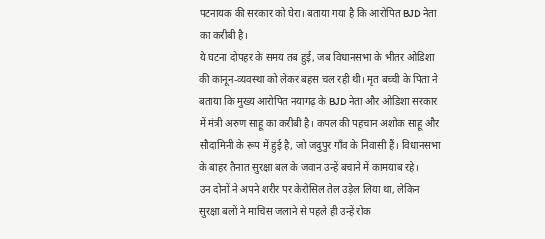पटनायक की सरकार को घेरा। बताया गया है कि आरोपित BJD नेता का करीबी है।
ये घटना दोपहर के समय तब हुई, जब विधानसभा के भीतर ओडिशा की कानून-व्यवस्था को लेकर बहस चल रही थी। मृत बच्ची के पिता ने बताया कि मुख्य आरोपित नयागढ़ के BJD नेता और ओडिशा सरकार में मंत्री अरुण साहू का करीबी है। कपल की पहचान अशोक साहू और सौदामिनी के रूप में हुई है, जो जदुपुर गाँव के निवासी हैं। विधानसभा के बाहर तैनात सुरक्षा बल के जवान उन्हें बचाने में कामयाब रहे।
उन दोनों ने अपने शरीर पर केरोसिल तेल उड़ेल लिया था, लेकिन सुरक्षा बलों ने माचिस जलाने से पहले ही उन्हें रोक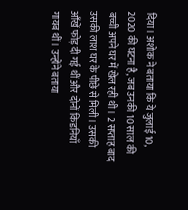दिया। अशोक ने बताया कि ये जुलाई 10, 2020 की घटना है, जब उनकी 10 साल की बच्ची अपने घर में खेल रही थी। 2 सप्ताह बाद उसकी लाश घर के पीछे से मिली। उसकी आँखें फोड़ दी गई थीं और दोनों किडनियाँ गायब थीं। उन्होंने बताया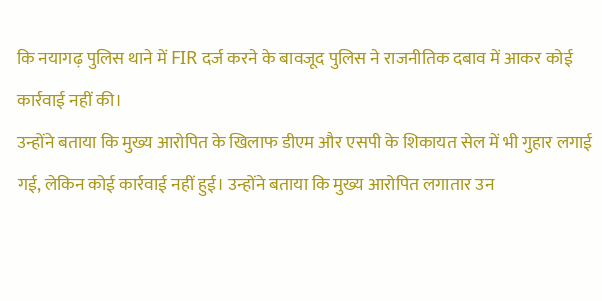कि नयागढ़ पुलिस थाने में FIR दर्ज करने के बावजूद पुलिस ने राजनीतिक दबाव में आकर कोई कार्रवाई नहीं की।
उन्होंने बताया कि मुख्य आरोपित के खिलाफ डीएम और एसपी के शिकायत सेल में भी गुहार लगाई गई, लेकिन कोई कार्रवाई नहीं हुई। उन्होंने बताया कि मुख्य आरोपित लगातार उन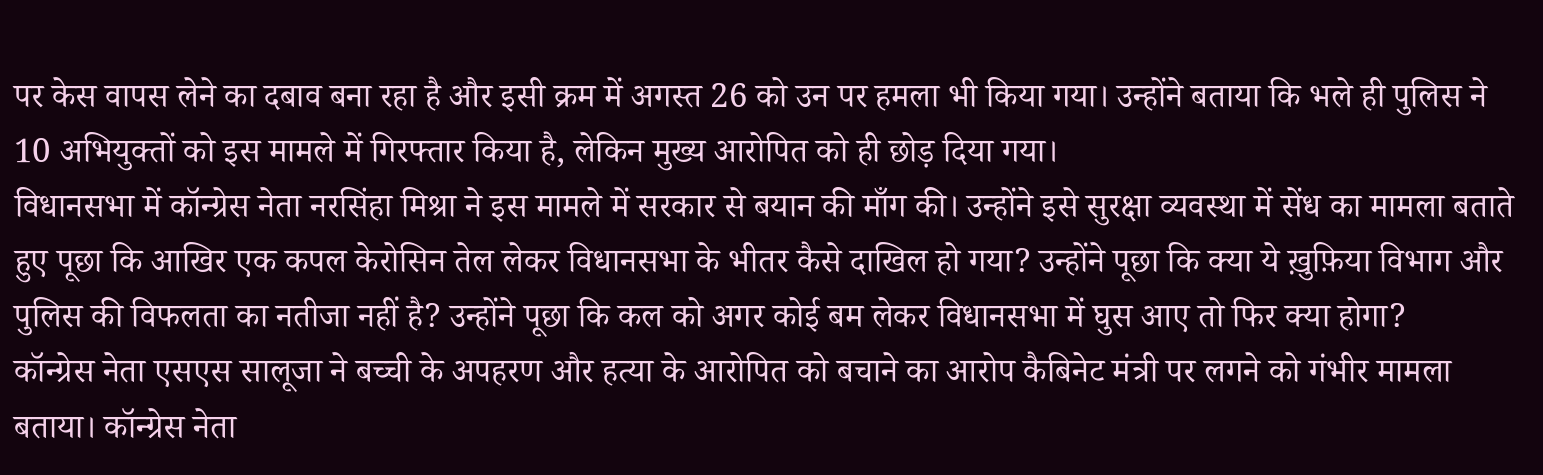पर केस वापस लेने का दबाव बना रहा है और इसी क्रम में अगस्त 26 को उन पर हमला भी किया गया। उन्होंने बताया कि भले ही पुलिस ने 10 अभियुक्तों को इस मामले में गिरफ्तार किया है, लेकिन मुख्य आरोपित को ही छोड़ दिया गया।
विधानसभा में कॉन्ग्रेस नेता नरसिंहा मिश्रा ने इस मामले में सरकार से बयान की माँग की। उन्होंने इसे सुरक्षा व्यवस्था में सेंध का मामला बताते हुए पूछा कि आखिर एक कपल केरोसिन तेल लेकर विधानसभा के भीतर कैसे दाखिल हो गया? उन्होंने पूछा कि क्या ये ख़ुफ़िया विभाग और पुलिस की विफलता का नतीजा नहीं है? उन्होंने पूछा कि कल को अगर कोई बम लेकर विधानसभा में घुस आए तो फिर क्या होगा?
कॉन्ग्रेस नेता एसएस सालूजा ने बच्ची के अपहरण और हत्या के आरोपित को बचाने का आरोप कैबिनेट मंत्री पर लगने को गंभीर मामला बताया। कॉन्ग्रेस नेता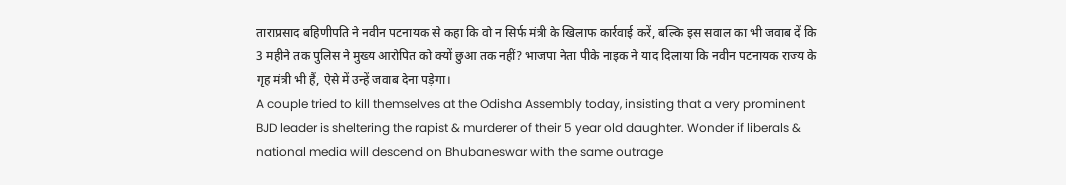ताराप्रसाद बहिणीपति ने नवीन पटनायक से कहा कि वो न सिर्फ मंत्री के खिलाफ कार्रवाई करें, बल्कि इस सवाल का भी जवाब दें कि 3 महीने तक पुलिस ने मुख्य आरोपित को क्यों छुआ तक नहीं? भाजपा नेता पीके नाइक ने याद दिलाया कि नवीन पटनायक राज्य के गृह मंत्री भी हैं, ऐसे में उन्हें जवाब देना पड़ेगा।
A couple tried to kill themselves at the Odisha Assembly today, insisting that a very prominent BJD leader is sheltering the rapist & murderer of their 5 year old daughter. Wonder if liberals & national media will descend on Bhubaneswar with the same outrage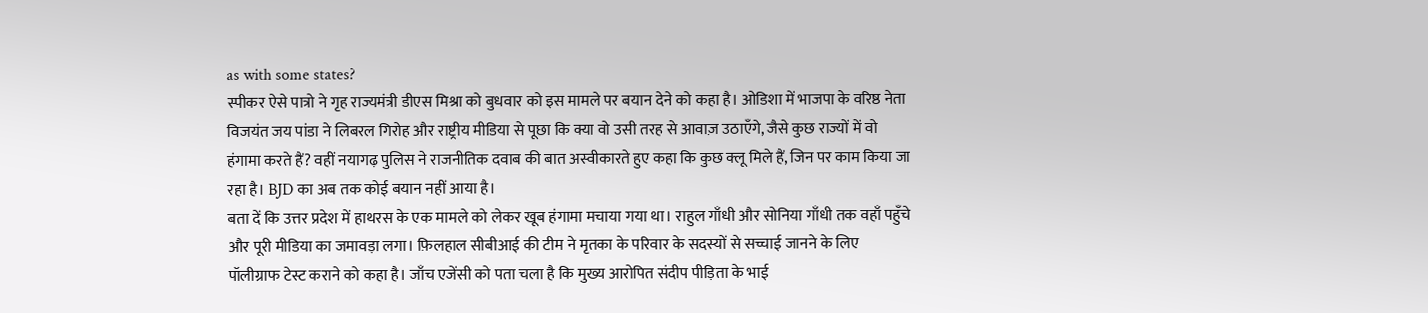as with some states?
स्पीकर ऐसे पात्रो ने गृह राज्यमंत्री डीएस मिश्रा को बुधवार को इस मामले पर बयान देने को कहा है। ओडिशा में भाजपा के वरिष्ठ नेता विजयंत जय पांडा ने लिबरल गिरोह और राष्ट्रीय मीडिया से पूछा कि क्या वो उसी तरह से आवाज़ उठाएँगे, जैसे कुछ राज्यों में वो हंगामा करते हैं? वहीं नयागढ़ पुलिस ने राजनीतिक दवाब की बात अस्वीकारते हुए कहा कि कुछ क्लू मिले हैं, जिन पर काम किया जा रहा है। BJD का अब तक कोई बयान नहीं आया है।
बता दें कि उत्तर प्रदेश में हाथरस के एक मामले को लेकर खूब हंगामा मचाया गया था। राहुल गाँधी और सोनिया गाँधी तक वहाँ पहुँचे और पूरी मीडिया का जमावड़ा लगा। फ़िलहाल सीबीआई की टीम ने मृतका के परिवार के सदस्यों से सच्चाई जानने के लिए पॉलीग्राफ टेस्ट कराने को कहा है। जाँच एजेंसी को पता चला है कि मुख्य आरोपित संदीप पीड़िता के भाई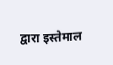द्वारा इस्तेमाल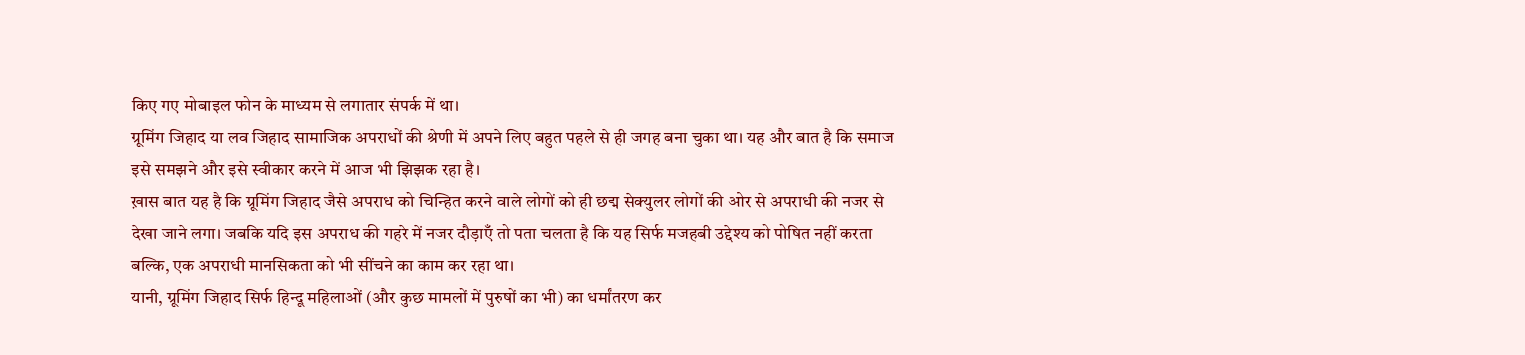किए गए मोबाइल फोन के माध्यम से लगातार संपर्क में था।
ग्रूमिंग जिहाद या लव जिहाद सामाजिक अपराधों की श्रेणी में अपने लिए बहुत पहले से ही जगह बना चुका था। यह और बात है कि समाज इसे समझने और इसे स्वीकार करने में आज भी झिझक रहा है।
ख़ास बात यह है कि ग्रूमिंग जिहाद जैसे अपराध को चिन्हित करने वाले लोगों को ही छद्म सेक्युलर लोगों की ओर से अपराधी की नजर से देखा जाने लगा। जबकि यदि इस अपराध की गहरे में नजर दौड़ाएँ तो पता चलता है कि यह सिर्फ मजहबी उद्देश्य को पोषित नहीं करता बल्कि, एक अपराधी मानसिकता को भी सींचने का काम कर रहा था।
यानी, ग्रूमिंग जिहाद सिर्फ हिन्दू महिलाओं (और कुछ मामलों में पुरुषों का भी) का धर्मांतरण कर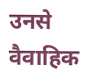उनसे वैवाहिक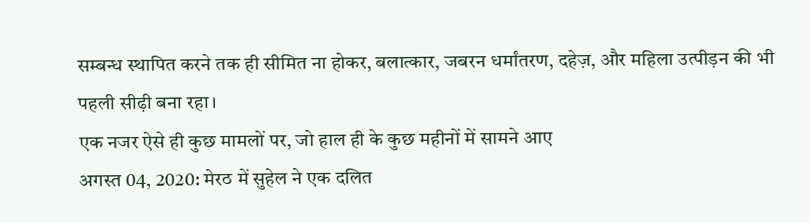सम्बन्ध स्थापित करने तक ही सीमित ना होकर, बलात्कार, जबरन धर्मांतरण, दहेज़, और महिला उत्पीड़न की भी पहली सीढ़ी बना रहा।
एक नजर ऐसे ही कुछ मामलों पर, जो हाल ही के कुछ महीनों में सामने आए
अगस्त 04, 2020: मेरठ में सुहेल ने एक दलित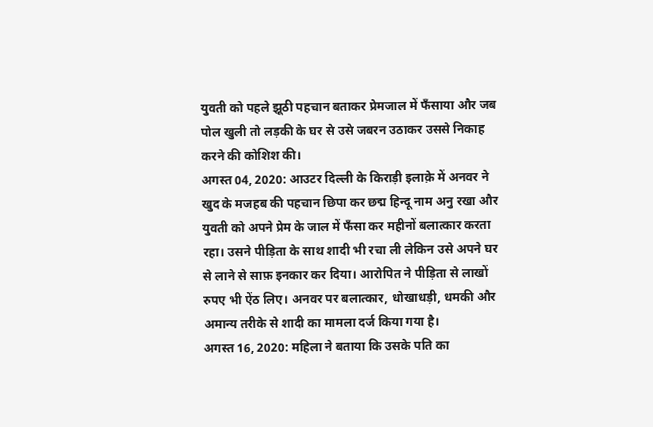युवती को पहले झूठी पहचान बताकर प्रेमजाल में फँसाया और जब पोल खुली तो लड़की के घर से उसे जबरन उठाकर उससे निकाह करने की कोशिश की।
अगस्त 04, 2020: आउटर दिल्ली के किराड़ी इलाक़े में अनवर ने खुद के मजहब की पहचान छिपा कर छद्म हिन्दू नाम अनु रखा और युवती को अपने प्रेम के जाल में फँसा कर महीनों बलात्कार करता रहा। उसने पीड़िता के साथ शादी भी रचा ली लेकिन उसे अपने घर से लाने से साफ़ इनकार कर दिया। आरोपित ने पीड़िता से लाखों रुपए भी ऐंठ लिए। अनवर पर बलात्कार, धोखाधड़ी, धमकी और अमान्य तरीके से शादी का मामला दर्ज किया गया है।
अगस्त 16, 2020: महिला ने बताया कि उसके पति का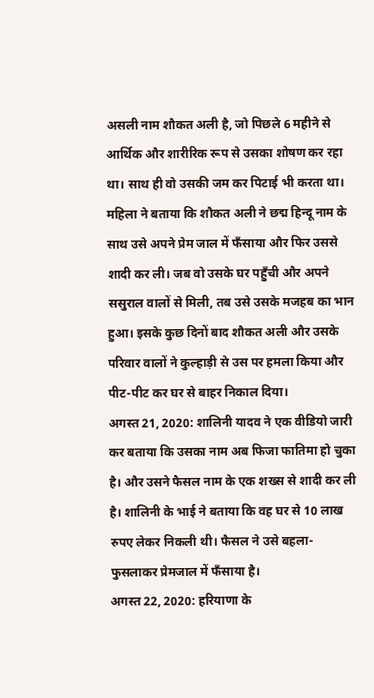असली नाम शौकत अली है, जो पिछले 6 महीने से आर्थिक और शारीरिक रूप से उसका शोषण कर रहा था। साथ ही वो उसकी जम कर पिटाई भी करता था। महिला ने बताया कि शौकत अली ने छद्म हिन्दू नाम के साथ उसे अपने प्रेम जाल में फँसाया और फिर उससे शादी कर ली। जब वो उसके घर पहुँची और अपने ससुराल वालों से मिली, तब उसे उसके मजहब का भान हुआ। इसके कुछ दिनों बाद शौकत अली और उसके परिवार वालों ने कुल्हाड़ी से उस पर हमला किया और पीट-पीट कर घर से बाहर निकाल दिया।
अगस्त 21, 2020: शालिनी यादव ने एक वीडियो जारी कर बताया कि उसका नाम अब फिजा फातिमा हो चुका है। और उसने फैसल नाम के एक शख्स से शादी कर ली है। शालिनी के भाई ने बताया कि वह घर से 10 लाख रुपए लेकर निकली थी। फैसल ने उसे बहला-फुसलाकर प्रेमजाल में फँसाया है।
अगस्त 22, 2020: हरियाणा के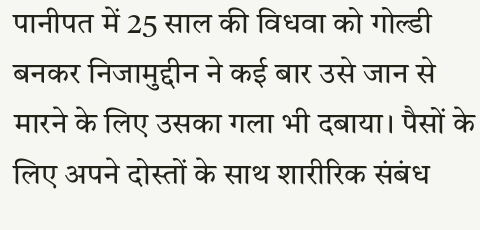पानीपत में 25 साल की विधवा को गोल्डी बनकर निजामुद्दीन ने कई बार उसे जान से मारने के लिए उसका गला भी दबाया। पैसों के लिए अपने दोस्तों के साथ शारीरिक संबंध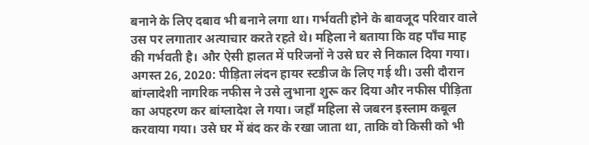बनाने के लिए दबाव भी बनाने लगा था। गर्भवती होने के बावजूद परिवार वाले उस पर लगातार अत्याचार करते रहते थे। महिला ने बताया कि वह पाँच माह की गर्भवती है। और ऐसी हालत में परिजनों ने उसे घर से निकाल दिया गया।
अगस्त 26, 2020: पीड़िता लंदन हायर स्टडीज के लिए गई थी। उसी दौरान बांग्लादेशी नागरिक नफीस ने उसे लुभाना शुरू कर दिया और नफीस पीड़िता का अपहरण कर बांग्लादेश ले गया। जहाँ महिला से जबरन इस्लाम कबूल करवाया गया। उसे घर में बंद कर के रखा जाता था, ताकि वो किसी को भी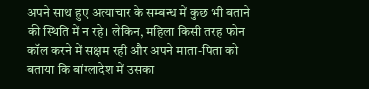अपने साथ हुए अत्याचार के सम्बन्ध में कुछ भी बताने की स्थिति में न रहे। लेकिन, महिला किसी तरह फोन कॉल करने में सक्षम रही और अपने माता-पिता को बताया कि बांग्लादेश में उसका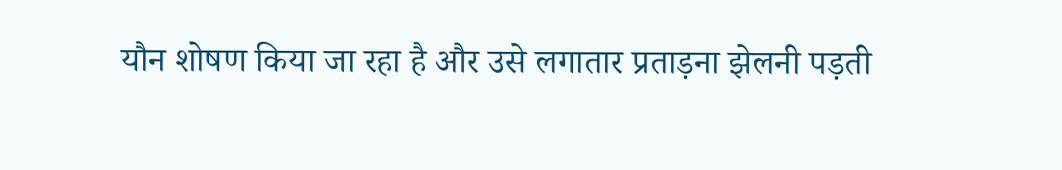यौन शोषण किया जा रहा है और उसे लगातार प्रताड़ना झेलनी पड़ती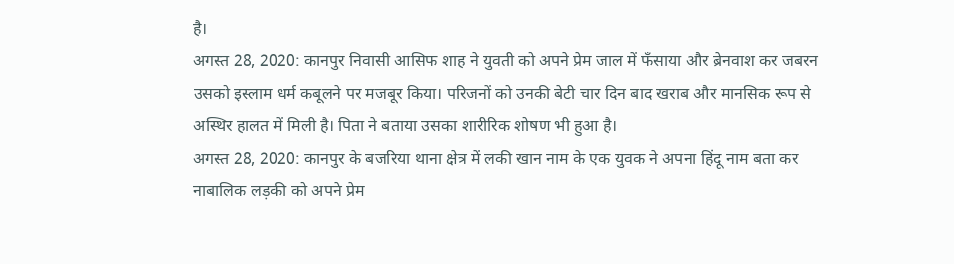है।
अगस्त 28, 2020: कानपुर निवासी आसिफ शाह ने युवती को अपने प्रेम जाल में फँसाया और ब्रेनवाश कर जबरन उसको इस्लाम धर्म कबूलने पर मजबूर किया। परिजनों को उनकी बेटी चार दिन बाद खराब और मानसिक रूप से अस्थिर हालत में मिली है। पिता ने बताया उसका शारीरिक शोषण भी हुआ है।
अगस्त 28, 2020: कानपुर के बजरिया थाना क्षेत्र में लकी खान नाम के एक युवक ने अपना हिंदू नाम बता कर नाबालिक लड़की को अपने प्रेम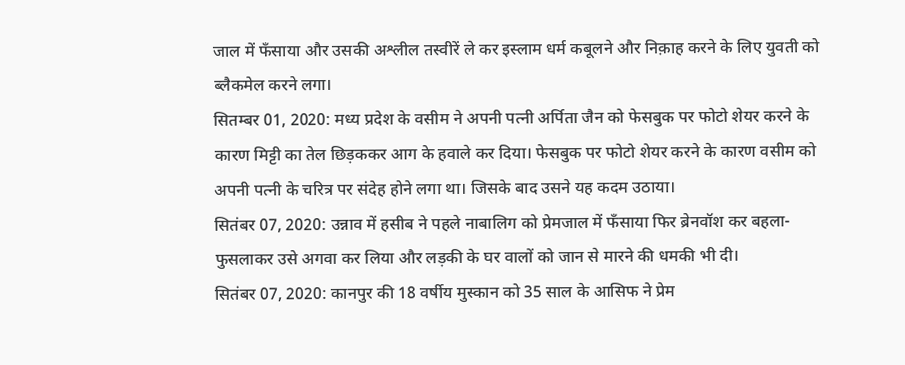जाल में फँसाया और उसकी अश्लील तस्वीरें ले कर इस्लाम धर्म कबूलने और निक़ाह करने के लिए युवती को ब्लैकमेल करने लगा।
सितम्बर 01, 2020: मध्य प्रदेश के वसीम ने अपनी पत्नी अर्पिता जैन को फेसबुक पर फोटो शेयर करने के कारण मिट्टी का तेल छिड़ककर आग के हवाले कर दिया। फेसबुक पर फोटो शेयर करने के कारण वसीम को अपनी पत्नी के चरित्र पर संदेह होने लगा था। जिसके बाद उसने यह कदम उठाया।
सितंबर 07, 2020: उन्नाव में हसीब ने पहले नाबालिग को प्रेमजाल में फँसाया फिर ब्रेनवॉश कर बहला-फुसलाकर उसे अगवा कर लिया और लड़की के घर वालों को जान से मारने की धमकी भी दी।
सितंबर 07, 2020: कानपुर की 18 वर्षीय मुस्कान को 35 साल के आसिफ ने प्रेम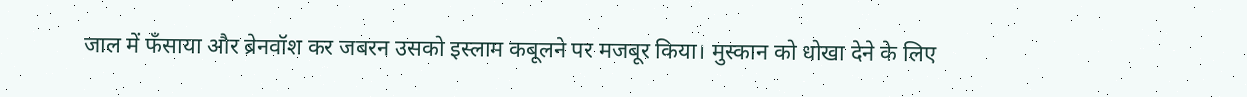जाल में फँसाया और ब्रेनवॉश कर जबरन उसको इस्लाम कबूलने पर मजबूर किया। मुस्कान को धोखा देने के लिए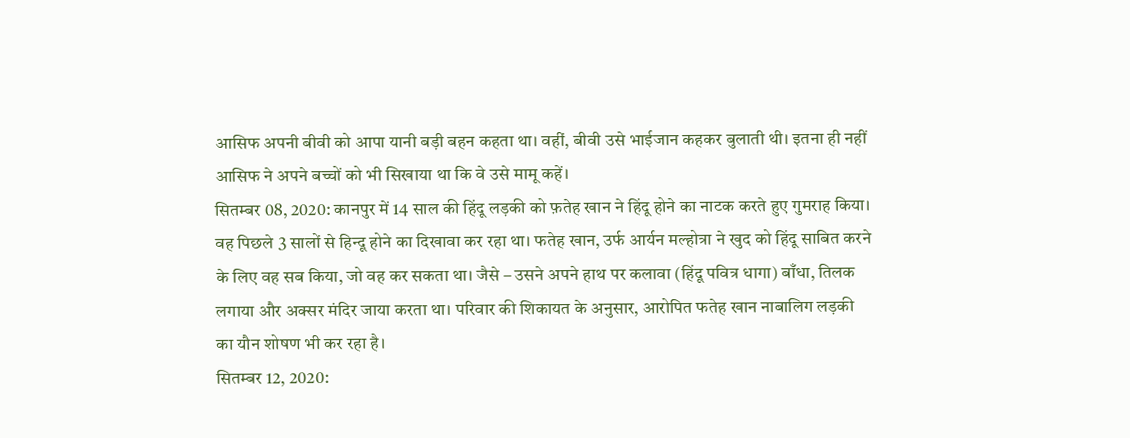आसिफ अपनी बीवी को आपा यानी बड़ी बहन कहता था। वहीं, बीवी उसे भाईजान कहकर बुलाती थी। इतना ही नहीं आसिफ ने अपने बच्चों को भी सिखाया था कि वे उसे मामू कहें।
सितम्बर 08, 2020: कानपुर में 14 साल की हिंदू लड़की को फ़तेह खान ने हिंदू होने का नाटक करते हुए गुमराह किया। वह पिछले 3 सालों से हिन्दू होने का दिखावा कर रहा था। फतेह खान, उर्फ आर्यन मल्होत्रा ने खुद को हिंदू साबित करने के लिए वह सब किया, जो वह कर सकता था। जैसे – उसने अपने हाथ पर कलावा (हिंदू पवित्र धागा) बाँधा, तिलक लगाया और अक्सर मंदिर जाया करता था। परिवार की शिकायत के अनुसार, आरोपित फतेह खान नाबालिग लड़की का यौन शोषण भी कर रहा है।
सितम्बर 12, 2020: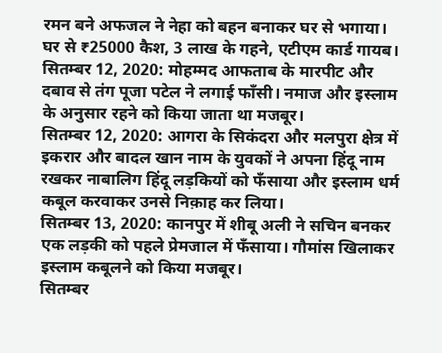रमन बने अफजल ने नेहा को बहन बनाकर घर से भगाया। घर से ₹25000 कैश, 3 लाख के गहने, एटीएम कार्ड गायब।
सितम्बर 12, 2020: मोहम्मद आफताब के मारपीट और दबाव से तंग पूजा पटेल ने लगाई फाँसी। नमाज और इस्लाम के अनुसार रहने को किया जाता था मजबूर।
सितम्बर 12, 2020: आगरा के सिकंदरा और मलपुरा क्षेत्र में इकरार और बादल खान नाम के युवकों ने अपना हिंदू नाम रखकर नाबालिग हिंदू लड़कियों को फँसाया और इस्लाम धर्म कबूल करवाकर उनसे निक़ाह कर लिया।
सितम्बर 13, 2020: कानपुर में शीबू अली ने सचिन बनकर एक लड़की को पहले प्रेमजाल में फॅंसाया। गौमांस खिलाकर इस्लाम कबूलने को किया मजबूर।
सितम्बर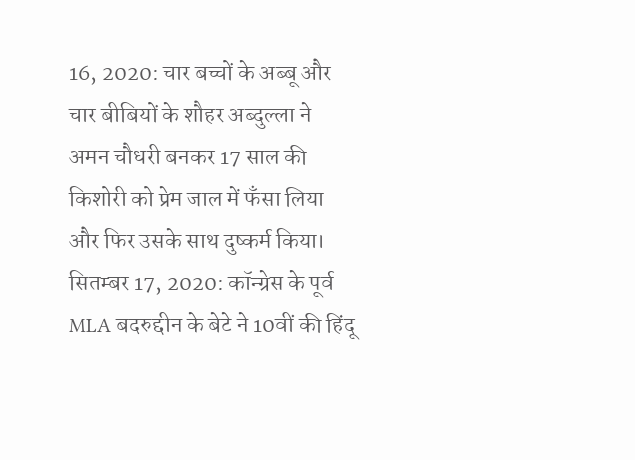16, 2020: चार बच्चों के अब्बू और चार बीबियों के शौहर अब्दुल्ला ने अमन चौधरी बनकर 17 साल की किशोरी को प्रेम जाल में फँसा लिया और फिर उसके साथ दुष्कर्म किया।
सितम्बर 17, 2020: कॉन्ग्रेस के पूर्व MLA बदरुद्दीन के बेटे ने 10वीं की हिंदू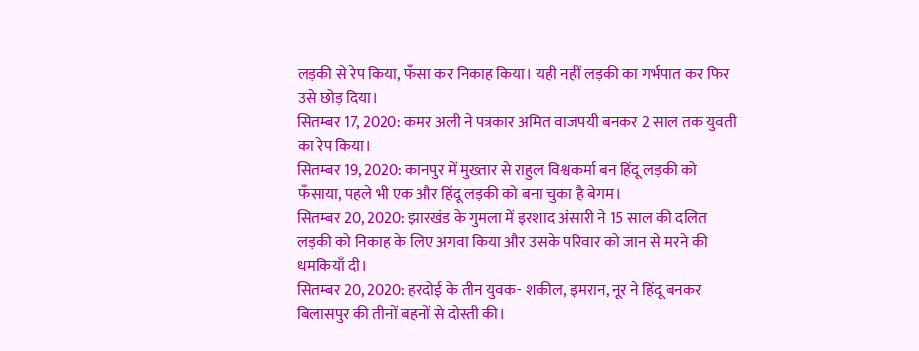लड़की से रेप किया, फँसा कर निकाह किया। यही नहीं लड़की का गर्भपात कर फिर उसे छोड़ दिया।
सितम्बर 17, 2020: कमर अली ने पत्रकार अमित वाजपयी बनकर 2 साल तक युवती का रेप किया।
सितम्बर 19, 2020: कानपुर में मुख्तार से राहुल विश्वकर्मा बन हिंदू लड़की को फँसाया, पहले भी एक और हिंदू लड़की को बना चुका है बेगम।
सितम्बर 20, 2020: झारखंड के गुमला में इरशाद अंसारी ने 15 साल की दलित लड़की को निकाह के लिए अगवा किया और उसके परिवार को जान से मरने की धमकियाँ दी।
सितम्बर 20, 2020: हरदोई के तीन युवक- शकील, इमरान, नूर ने हिंदू बनकर बिलासपुर की तीनों बहनों से दोस्ती की।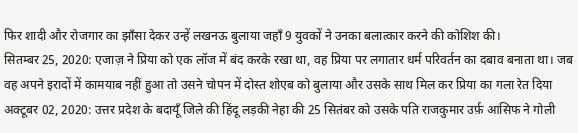फिर शादी और रोजगार का झाँसा देकर उन्हें लखनऊ बुलाया जहाँ 9 युवकों ने उनका बलात्कार करने की कोशिश की।
सितम्बर 25, 2020: एजाज़ ने प्रिया को एक लॉज में बंद करके रखा था, वह प्रिया पर लगातार धर्म परिवर्तन का दबाव बनाता था। जब वह अपने इरादों में कामयाब नहीं हुआ तो उसने चोपन में दोस्त शोएब को बुलाया और उसके साथ मिल कर प्रिया का गला रेत दिया
अक्टूबर 02, 2020: उत्तर प्रदेश के बदायूँ जिले की हिंदू लड़की नेहा की 25 सितंबर को उसके पति राजकुमार उर्फ़ आसिफ ने गोली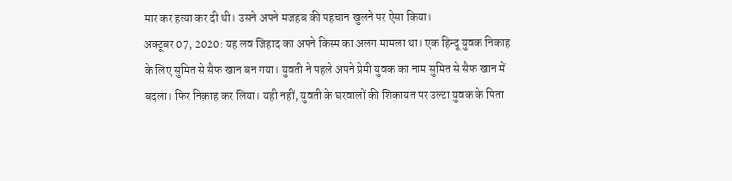मार कर हत्या कर दी थी। उसने अपने मजहब की पहचान खुलने पर ऐसा किया।
अक्टूबर 07, 2020: यह लव जिहाद का अपने किस्म का अलग मामला था। एक हिन्दू युवक निकाह के लिए सुमित से सैफ खान बन गया। युवती ने पहले अपने प्रेमी युवक का नाम सुमित से सैफ खान में बदला। फिर निक़ाह कर लिया। यही नहीं, युवती के घरवालों की शिकायत पर उल्टा युवक के पिता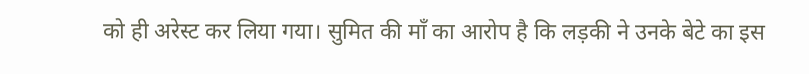को ही अरेस्ट कर लिया गया। सुमित की माँ का आरोप है कि लड़की ने उनके बेटे का इस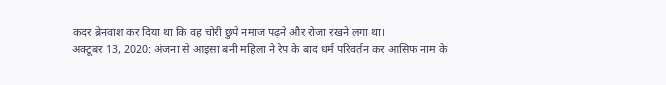कदर ब्रेनवाश कर दिया था कि वह चोरी छुपे नमाज पढ़ने और रोजा रखने लगा था।
अक्टूबर 13, 2020: अंजना से आइसा बनी महिला ने रेप के बाद धर्म परिवर्तन कर आसिफ नाम के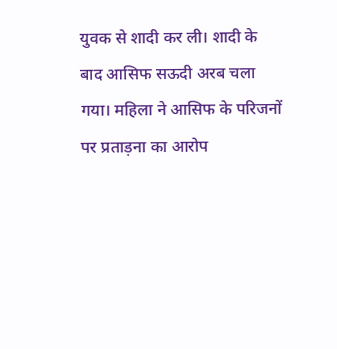युवक से शादी कर ली। शादी के बाद आसिफ सऊदी अरब चला गया। महिला ने आसिफ के परिजनों पर प्रताड़ना का आरोप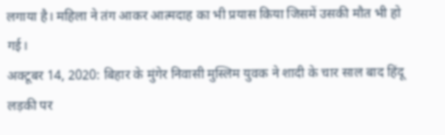लगाया है। महिला ने तंग आकर आत्मदाह का भी प्रयास किया जिसमें उसकी मौत भी हो गई।
अक्टूबर 14, 2020: बिहार के मुंगेर निवासी मुस्लिम युवक ने शादी के चार साल बाद हिंदू लड़की पर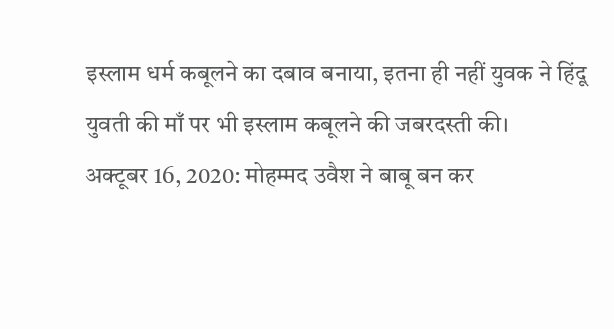इस्लाम धर्म कबूलने का दबाव बनाया, इतना ही नहीं युवक ने हिंदू युवती की माँ पर भी इस्लाम कबूलने की जबरदस्ती की।
अक्टूबर 16, 2020: मोहम्मद उवैश ने बाबू बन कर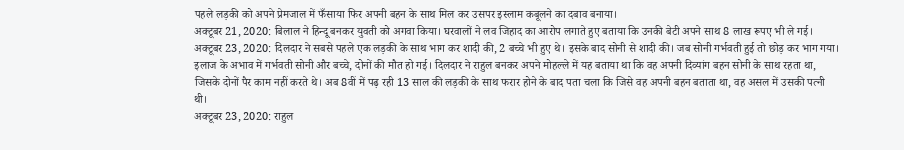पहले लड़की को अपने प्रेमजाल में फँसाया फिर अपनी बहन के साथ मिल कर उसपर इस्लाम कबूलने का दबाव बनाया।
अक्टूबर 21, 2020: बिलाल ने हिन्दू बनकर युवती को अगवा किया। घरवालों ने लव जिहाद का आरोप लगाते हुए बताया कि उनकी बेटी अपने साथ 8 लाख रूपए भी ले गई।
अक्टूबर 23, 2020: दिलदार ने सबसे पहले एक लड़की के साथ भाग कर शादी की, 2 बच्चे भी हुए थे। इसके बाद सोनी से शादी की। जब सोनी गर्भवती हुई तो छोड़ कर भाग गया। इलाज के अभाव में गर्भवती सोनी और बच्चे, दोनों की मौत हो गई। दिलदार ने राहुल बनकर अपने मोहल्ले में यह बताया था कि वह अपनी दिव्यांग बहन सोनी के साथ रहता था, जिसके दोनों पैर काम नहीं करते थे। अब 8वीं में पढ़ रही 13 साल की लड़की के साथ फरार होने के बाद पता चला कि जिसे वह अपनी बहन बताता था, वह असल में उसकी पत्नी थी।
अक्टूबर 23, 2020: राहुल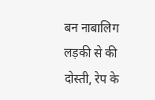बन नाबालिग लड़की से की दोस्ती, रेप के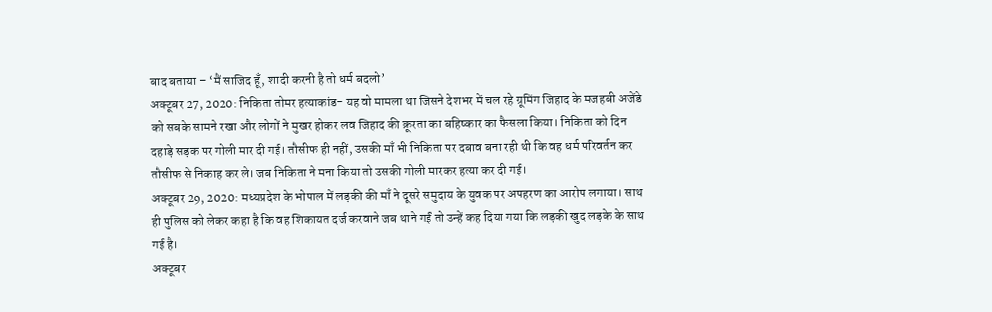बाद बताया – ‘मैं साजिद हूँ, शादी करनी है तो धर्म बदलो’
अक्टूबर 27, 2020: निकिता तोमर हत्याकांड- यह वो मामला था जिसने देशभर में चल रहे ग्रूमिंग जिहाद के मजहबी अजेंडे को सबके सामने रखा और लोगों ने मुखर होकर लव जिहाद की क्रूरता का बहिष्कार का फैसला किया। निकिता को दिन दहाड़े सड़क पर गोली मार दी गई। तौसीफ ही नहीं, उसकी माँ भी निकिता पर दबाव बना रही थी कि वह धर्म परिवर्तन कर तौसीफ से निकाह कर ले। जब निकिता ने मना किया तो उसकी गोली मारकर हत्या कर दी गई।
अक्टूबर 29, 2020: मध्यप्रदेश के भोपाल में लड़की की माँ ने दूसरे समुदाय के युवक पर अपहरण का आरोप लगाया। साथ ही पुलिस को लेकर कहा है कि वह शिकायत दर्ज करवाने जब थाने गईं तो उन्हें कह दिया गया कि लड़की खुद लड़के के साथ गई है।
अक्टूबर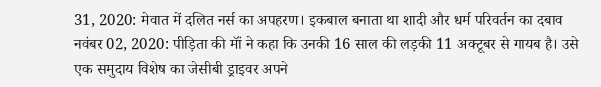31, 2020: मेवात में दलित नर्स का अपहरण। इकबाल बनाता था शादी और धर्म परिवर्तन का दबाव
नवंबर 02, 2020: पीड़िता की मॉं ने कहा कि उनकी 16 साल की लड़की 11 अक्टूबर से गायब है। उसे एक समुदाय विशेष का जेसीबी ड्राइवर अपने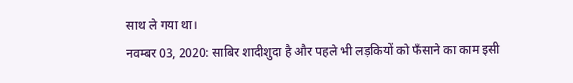साथ ले गया था।
नवम्बर 03, 2020: साबिर शादीशुदा है और पहले भी लड़कियों को फँसाने का काम इसी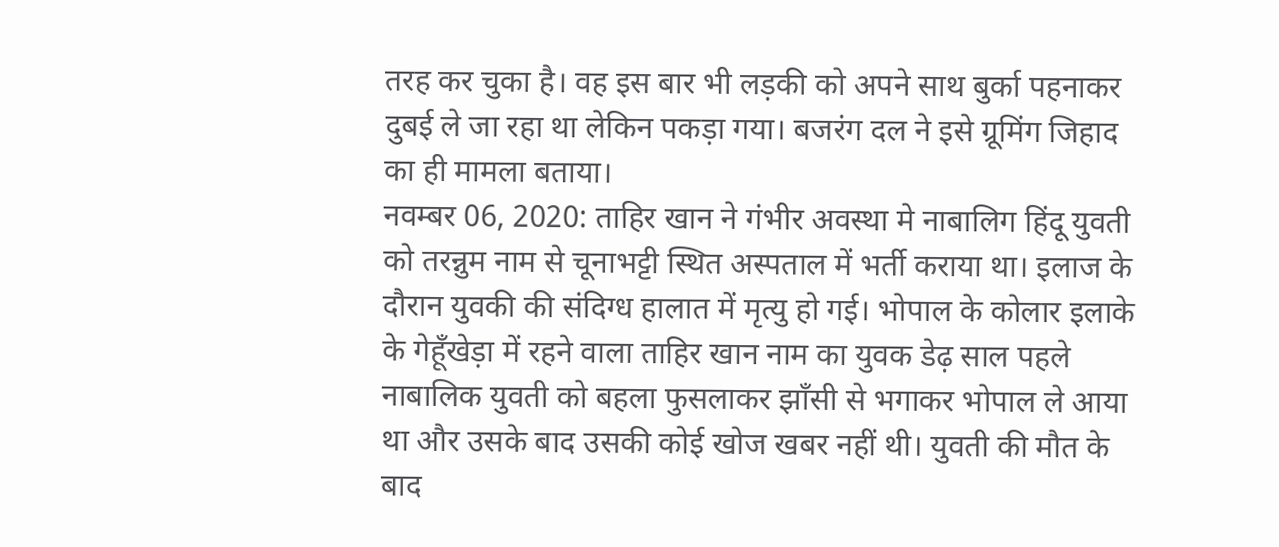तरह कर चुका है। वह इस बार भी लड़की को अपने साथ बुर्का पहनाकर दुबई ले जा रहा था लेकिन पकड़ा गया। बजरंग दल ने इसे ग्रूमिंग जिहाद का ही मामला बताया।
नवम्बर 06, 2020: ताहिर खान ने गंभीर अवस्था मे नाबालिग हिंदू युवती को तरन्नुम नाम से चूनाभट्टी स्थित अस्पताल में भर्ती कराया था। इलाज के दौरान युवकी की संदिग्ध हालात में मृत्यु हो गई। भोपाल के कोलार इलाके के गेहूँखेड़ा में रहने वाला ताहिर खान नाम का युवक डेढ़ साल पहले नाबालिक युवती को बहला फुसलाकर झाँसी से भगाकर भोपाल ले आया था और उसके बाद उसकी कोई खोज खबर नहीं थी। युवती की मौत के बाद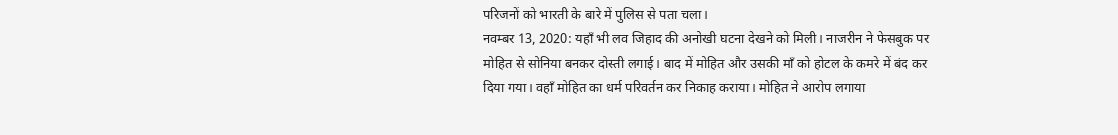परिजनों को भारती के बारे में पुलिस से पता चला।
नवम्बर 13, 2020: यहाँ भी लव जिहाद की अनोखी घटना देखने को मिली। नाजरीन ने फेसबुक पर मोहित से सोनिया बनकर दोस्ती लगाई। बाद में मोहित और उसकी माँ को होटल के कमरे में बंद कर दिया गया। वहाँ मोहित का धर्म परिवर्तन कर निकाह कराया। मोहित ने आरोप लगाया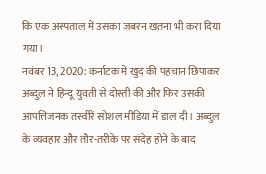कि एक अस्पताल में उसका जबरन खतना भी करा दिया गया।
नवंबर 13, 2020: कर्नाटक में खुद की पहचान छिपाकर अब्दुल ने हिन्दू युवती से दोस्ती की और फिर उसकी आपत्तिजनक तस्वीरें सोशल मीडिया में डाल दी। अब्दुल के व्यवहार और तौर-तरीके पर संदेह होने के बाद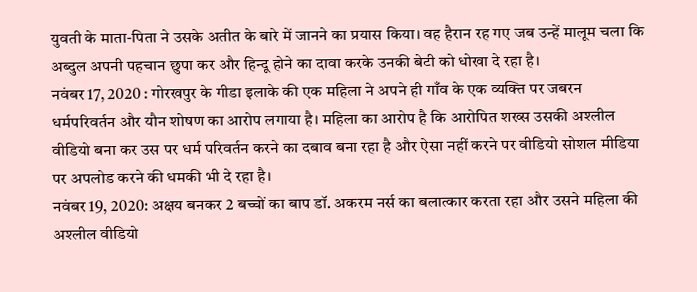युवती के माता-पिता ने उसके अतीत के बारे में जानने का प्रयास किया। वह हैरान रह गए जब उन्हें मालूम चला कि अब्दुल अपनी पहचान छुपा कर और हिन्दू होने का दावा करके उनकी बेटी को धोखा दे रहा है।
नवंबर 17, 2020 : गोरखपुर के गीडा इलाके की एक महिला ने अपने ही गाँव के एक व्यक्ति पर जबरन धर्मपरिवर्तन और यौन शोषण का आरोप लगाया है। महिला का आरोप है कि आरोपित शख्स उसकी अश्लील वीडियो बना कर उस पर धर्म परिवर्तन करने का दबाव बना रहा है और ऐसा नहीं करने पर वीडियो सोशल मीडिया पर अपलोड करने की धमकी भी दे रहा है।
नवंबर 19, 2020: अक्षय बनकर 2 बच्चों का बाप डॉ. अकरम नर्स का बलात्कार करता रहा और उसने महिला की अश्लील वीडियो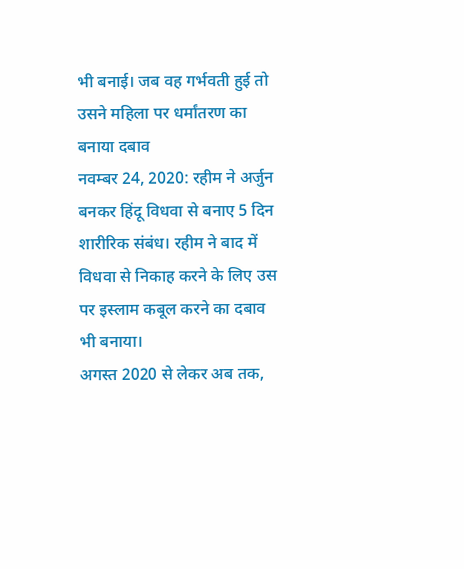भी बनाई। जब वह गर्भवती हुई तो उसने महिला पर धर्मांतरण का बनाया दबाव
नवम्बर 24, 2020: रहीम ने अर्जुन बनकर हिंदू विधवा से बनाए 5 दिन शारीरिक संबंध। रहीम ने बाद में विधवा से निकाह करने के लिए उस पर इस्लाम कबूल करने का दबाव भी बनाया।
अगस्त 2020 से लेकर अब तक,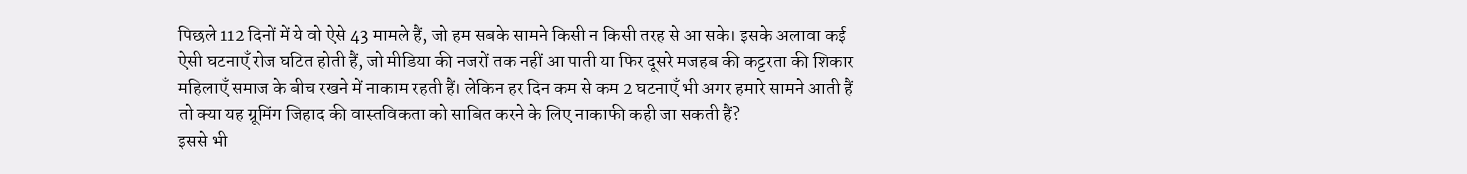पिछले 112 दिनों में ये वो ऐसे 43 मामले हैं, जो हम सबके सामने किसी न किसी तरह से आ सके। इसके अलावा कई ऐसी घटनाएँ रोज घटित होती हैं, जो मीडिया की नजरों तक नहीं आ पाती या फिर दूसरे मजहब की कट्टरता की शिकार महिलाएँ समाज के बीच रखने में नाकाम रहती हैं। लेकिन हर दिन कम से कम 2 घटनाएँ भी अगर हमारे सामने आती हैं तो क्या यह ग्रूमिंग जिहाद की वास्तविकता को साबित करने के लिए नाकाफी कही जा सकती हैं?
इससे भी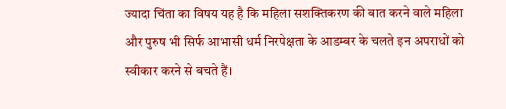ज्यादा चिंता का विषय यह है कि महिला सशक्तिकरण की बात करने वाले महिला और पुरुष भी सिर्फ आभासी धर्म निरपेक्षता के आडम्बर के चलते इन अपराधों को स्वीकार करने से बचते हैं।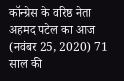कॉन्ग्रेस के वरिष्ठ नेता अहमद पटेल का आज (नवंबर 25, 2020) 71 साल की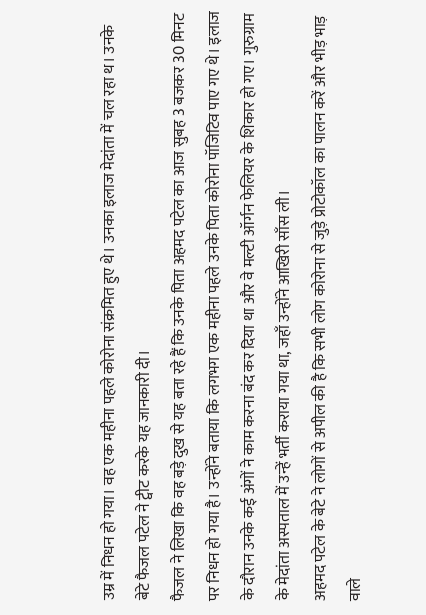उम्र में निधन हो गया। वह एक महीना पहले कोरोना संक्रमित हुए थे। उनका इलाज मेदांता में चल रहा थ। उनके बेटे फैजल पटेल ने ट्वीट करके यह जानकारी दी।
फैजल ने लिखा कि वह बड़े दुख से यह बता रहे हैं कि उनके पिता अहमद पटेल का आज सुबह 3 बजकर 30 मिनट पर निधन हो गया है। उन्होंने बताया कि लगभग एक महीना पहले उनके पिता कोरोना पॉजिटिव पाए गए थे। इलाज के दौरान उनके कई अंगों ने काम करना बंद कर दिया था और वे मल्टी ऑर्गन फेलियर के शिकार हो गए। गुरुग्राम के मेदांता अस्पताल में उन्हें भर्ती कराया गया था, जहाँ उन्होंने आखिरी साँस ली।
अहमद पटेल के बेटे ने लोगों से अपील की है कि सभी लोग कोरोना से जुड़े प्रोटोकॉल का पालन करें और भीड़ भाड़ वाले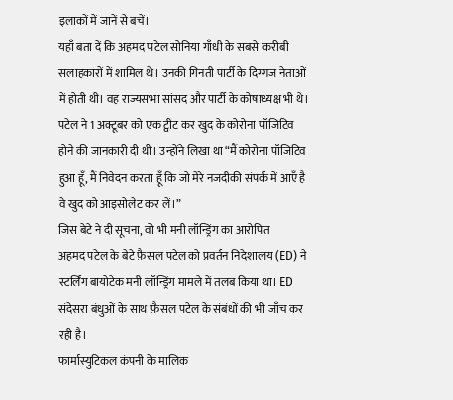इलाकों में जानें से बचें।
यहाँ बता दें कि अहमद पटेल सोनिया गाँधी के सबसे करीबी सलाहकारों में शामिल थे। उनकी गिनती पार्टी के दिग्गज नेताओं में होती थी। वह राज्यसभा सांसद और पार्टी के कोषाध्यक्ष भी थे।
पटेल ने 1 अक्टूबर को एक ट्वीट कर खुद के कोरोना पॉजिटिव होने की जानकारी दी थी। उन्होंने लिखा था “मैं कोरोना पॉजिटिव हुआ हूँ, मैं निवेदन करता हूँ कि जो मेरे नजदीकी संपर्क में आएँ है वे खुद को आइसोलेट कर लें।”
जिस बेटे ने दी सूचना, वो भी मनी लॉन्ड्रिंग का आरोपित
अहमद पटेल के बेटे फ़ैसल पटेल को प्रवर्तन निदेशालय (ED) ने स्टर्लिंग बायोटेक मनी लॉन्ड्रिंग मामले में तलब किया था। ED संदेसरा बंधुओं के साथ फ़ैसल पटेल के संबंधों की भी जाँच कर रही है।
फार्मास्युटिकल कंपनी के मालिक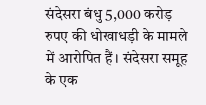संदेसरा बंधु 5,000 करोड़ रुपए की धोखाधड़ी के मामले में आरोपित हैं। संदेसरा समूह के एक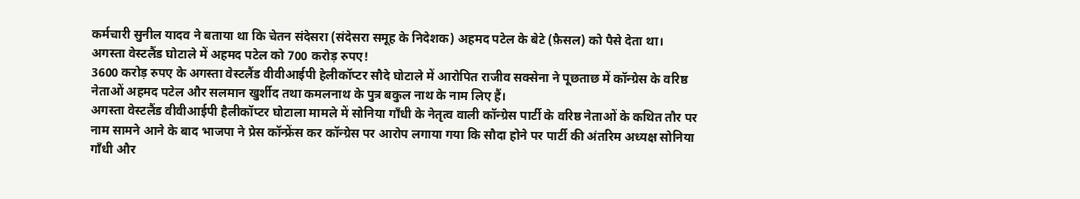कर्मचारी सुनील यादव ने बताया था कि चेतन संदेसरा (संदेसरा समूह के निदेशक) अहमद पटेल के बेटे (फ़ैसल) को पैसे देता था।
अगस्ता वेस्टलैंड घोटाले में अहमद पटेल को 700 करोड़ रुपए!
3600 करोड़ रुपए के अगस्ता वेस्टलैंड वीवीआईपी हेलीकॉप्टर सौदे घोटाले में आरोपित राजीव सक्सेना ने पूछताछ में कॉन्ग्रेस के वरिष्ठ नेताओं अहमद पटेल और सलमान खुर्शीद तथा कमलनाथ के पुत्र बकुल नाथ के नाम लिए हैं।
अगस्ता वेस्टलैंड वीवीआईपी हैलीकॉप्टर घोटाला मामले में सोनिया गाँधी के नेतृत्व वाली कॉन्ग्रेस पार्टी के वरिष्ठ नेताओं के कथित तौर पर नाम सामने आने के बाद भाजपा ने प्रेस कॉन्फ्रेंस कर कॉन्ग्रेस पर आरोप लगाया गया कि सौदा होने पर पार्टी की अंतरिम अध्यक्ष सोनिया गाँधी और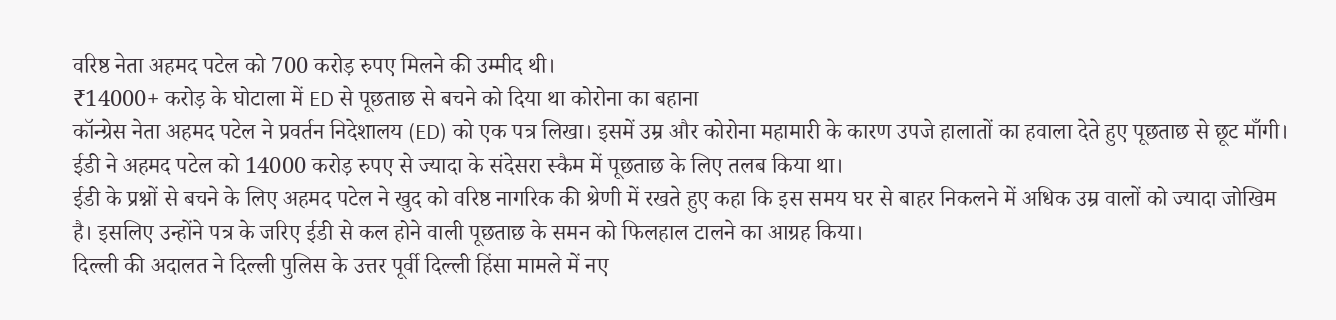वरिष्ठ नेता अहमद पटेल को 700 करोड़ रुपए मिलने की उम्मीद थी।
₹14000+ करोड़ के घोटाला में ED से पूछताछ से बचने को दिया था कोरोना का बहाना
कॉन्ग्रेस नेता अहमद पटेल ने प्रवर्तन निदेशालय (ED) को एक पत्र लिखा। इसमें उम्र और कोरोना महामारी के कारण उपजे हालातों का हवाला देते हुए पूछताछ से छूट माँगी। ईडी ने अहमद पटेल को 14000 करोड़ रुपए से ज्यादा के संदेसरा स्कैम में पूछताछ के लिए तलब किया था।
ईडी के प्रश्नों से बचने के लिए अहमद पटेल ने खुद को वरिष्ठ नागरिक की श्रेणी में रखते हुए कहा कि इस समय घर से बाहर निकलने में अधिक उम्र वालों को ज्यादा जोखिम है। इसलिए उन्होंने पत्र के जरिए ईडी से कल होने वाली पूछताछ के समन को फिलहाल टालने का आग्रह किया।
दिल्ली की अदालत ने दिल्ली पुलिस के उत्तर पूर्वी दिल्ली हिंसा मामले में नए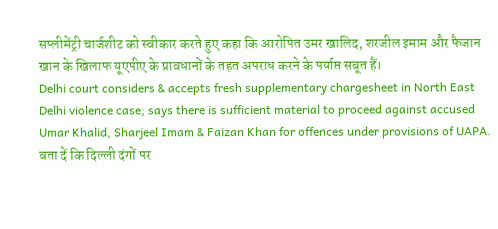सप्लीमेंट्री चार्जशीट को स्वीकार करते हुए कहा कि आरोपित उमर खालिद, शरजील इमाम और फैजान खान के खिलाफ यूएपीए के प्रावधानों के तहत अपराध करने के पर्याप्त सबूत हैं।
Delhi court considers & accepts fresh supplementary chargesheet in North East Delhi violence case; says there is sufficient material to proceed against accused Umar Khalid, Sharjeel Imam & Faizan Khan for offences under provisions of UAPA.
बता दें कि दिल्ली दंगों पर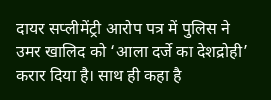दायर सप्लीमेंट्री आरोप पत्र में पुलिस ने उमर खालिद को ‘आला दर्जे का देशद्रोही’ करार दिया है। साथ ही कहा है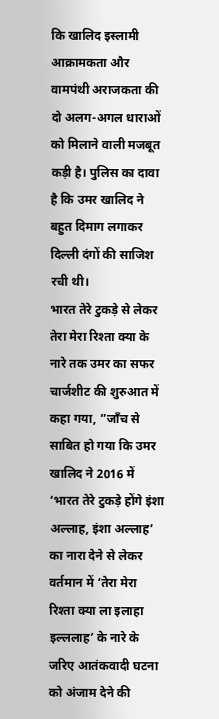कि खालिद इस्लामी आक्रामकता और वामपंथी अराजकता की दो अलग-अगल धाराओं को मिलाने वाली मजबूत कड़ी है। पुलिस का दावा है कि उमर खालिद ने बहुत दिमाग लगाकर दिल्ली दंगों की साजिश रची थी।
भारत तेरे टुकड़े से लेकर तेरा मेरा रिश्ता क्या के नारे तक उमर का सफर
चार्जशीट की शुरुआत में कहा गया, ”जाँच से साबित हो गया कि उमर खालिद ने 2016 में ‘भारत तेरे टुकड़े होंगे इंशा अल्लाह, इंशा अल्लाह’ का नारा देने से लेकर वर्तमान में ‘तेरा मेरा रिश्ता क्या ला इलाहा इल्ललाह’ के नारे के जरिए आतंकवादी घटना को अंजाम देने की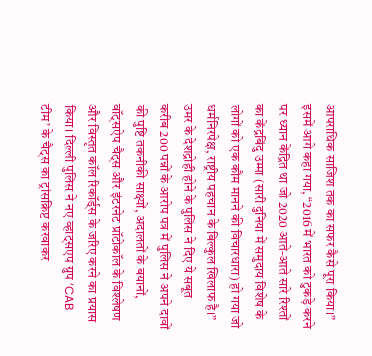आपराधिक साजिश तक का सफर कैसे पूरा किया।” इसमें आगे कहा गया, “2016 में भारत को टुकड़े करने पर ध्यान केंद्रित था जो 2020 आते-आते सारे रिश्तों का केंद्रबिंदु उम्मा (सारी दुनिया में समुदाय विशेष के लोगों को एक कौम मानने की विचारधारा) हो गया जो धर्मनिरपेक्ष, राष्ट्रीय पहचान के बिल्कुल खिलाफ है।”
उमर के देशद्रोही होने के पुलिस ने दिए ये सबूत
करीब 200 पन्नों के आरोप पत्र में पुलिस ने अपने दावों की पुष्टि तकनीकी साक्ष्यों, अदालतों के बयानों, वॉट्सऐप चैट्स और इंटरनेट प्रॉटोकॉल के विश्लेषण और विस्तृत कॉल रिकॉर्ड्स के जरिए करने का प्रयास किया। दिल्ली पुलिस ने नए व्हाट्सएप ग्रुप ‘CAB टीम’ के चैट्स का ट्रांसक्रिप्ट करवाकर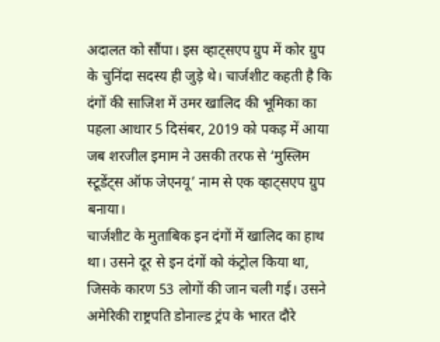अदालत को सौंपा। इस व्हाट्सएप ग्रुप में कोर ग्रुप के चुनिंदा सदस्य ही जुड़े थे। चार्जशीट कहती है कि दंगों की साजिश में उमर खालिद की भूमिका का पहला आधार 5 दिसंबर, 2019 को पकड़ में आया जब शरजील इमाम ने उसकी तरफ से ‘मुस्लिम स्टूडेंट्स ऑफ जेएनयू’ नाम से एक व्हाट्सएप ग्रुप बनाया।
चार्जशीट के मुताबिक इन दंगों में खालिद का हाथ था। उसने दूर से इन दंगों को कंट्रोल किया था, जिसके कारण 53 लोगों की जान चली गई। उसने अमेरिकी राष्ट्रपति डोनाल्ड ट्रंप के भारत दौरे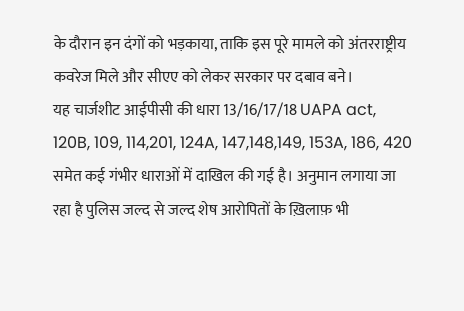के दौरान इन दंगों को भड़काया, ताकि इस पूरे मामले को अंतरराष्ट्रीय कवरेज मिले और सीएए को लेकर सरकार पर दबाव बने।
यह चार्जशीट आईपीसी की धारा 13/16/17/18 UAPA act, 120B, 109, 114,201, 124A, 147,148,149, 153A, 186, 420 समेत कई गंभीर धाराओं में दाखिल की गई है। अनुमान लगाया जा रहा है पुलिस जल्द से जल्द शेष आरोपितों के ख़िलाफ़ भी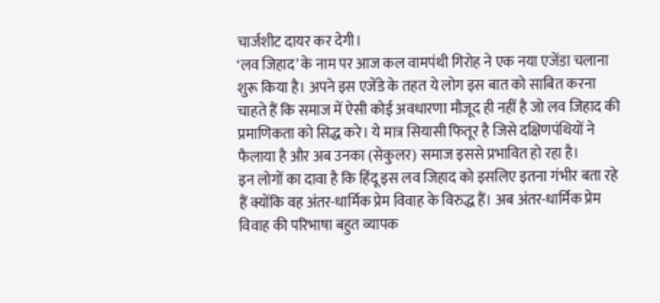चार्जशीट दायर कर देगी।
‘लव जिहाद’ के नाम पर आज कल वामपंथी गिरोह ने एक नया एजेंडा चलाना शुरू किया है। अपने इस एजेंडे के तहत ये लोग इस बात को साबित करना चाहते हैं कि समाज में ऐसी कोई अवधारणा मौजूद ही नहीं है जो लव जिहाद की प्रमाणिकता को सिद्ध करे। ये मात्र सियासी फितूर है जिसे दक्षिणपंथियों ने फैलाया है और अब उनका (सेकुलर) समाज इससे प्रभावित हो रहा है।
इन लोगों का दावा है कि हिंदू इस लव जिहाद को इसलिए इतना गंभीर बता रहे हैं क्योंकि वह अंतर-धार्मिक प्रेम विवाह के विरुद्ध हैं। अब अंतर-धार्मिक प्रेम विवाह की परिभाषा बहुत व्यापक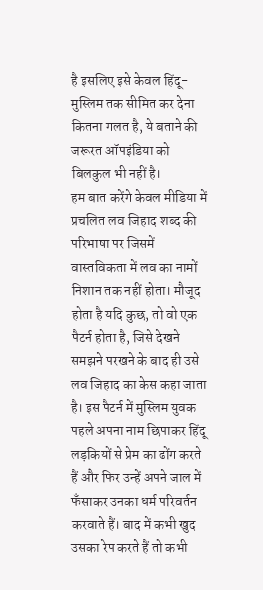है इसलिए इसे केवल हिंदू-मुस्लिम तक सीमित कर देना कितना गलत है, ये बताने की जरूरत ऑपइंडिया को बिलकुल भी नहीं है।
हम बात करेंगे केवल मीडिया में प्रचलित लव जिहाद शब्द की परिभाषा पर जिसमें वास्तविकता में लव का नामों निशान तक नहीं होता। मौजूद होता है यदि कुछ, तो वो एक पैटर्न होता है, जिसे देखने समझने परखने के बाद ही उसे लव जिहाद का केस कहा जाता है। इस पैटर्न में मुस्लिम युवक पहले अपना नाम छिपाकर हिंदू लड़कियों से प्रेम का ढोंग करते हैं और फिर उन्हें अपने जाल में फँसाकर उनका धर्म परिवर्तन करवाते हैं। बाद में कभी खुद उसका रेप करते हैं तो कभी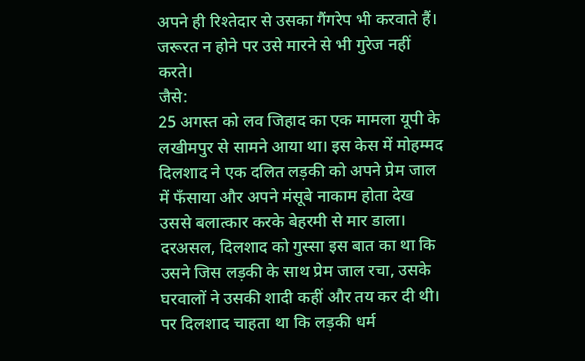अपने ही रिश्तेदार से उसका गैंगरेप भी करवाते हैं। जरूरत न होने पर उसे मारने से भी गुरेज नहीं करते।
जैसे:
25 अगस्त को लव जिहाद का एक मामला यूपी के लखीमपुर से सामने आया था। इस केस में मोहम्मद दिलशाद ने एक दलित लड़की को अपने प्रेम जाल में फँसाया और अपने मंसूबे नाकाम होता देख उससे बलात्कार करके बेहरमी से मार डाला। दरअसल, दिलशाद को गुस्सा इस बात का था कि उसने जिस लड़की के साथ प्रेम जाल रचा, उसके घरवालों ने उसकी शादी कहीं और तय कर दी थी। पर दिलशाद चाहता था कि लड़की धर्म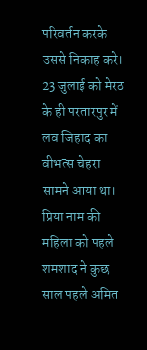परिवर्तन करके उससे निकाह करे।
23 जुलाई को मेरठ के ही परतारपुर में लव जिहाद का वीभत्स चेहरा सामने आया था। प्रिया नाम की महिला को पहले शमशाद ने कुछ साल पहले अमित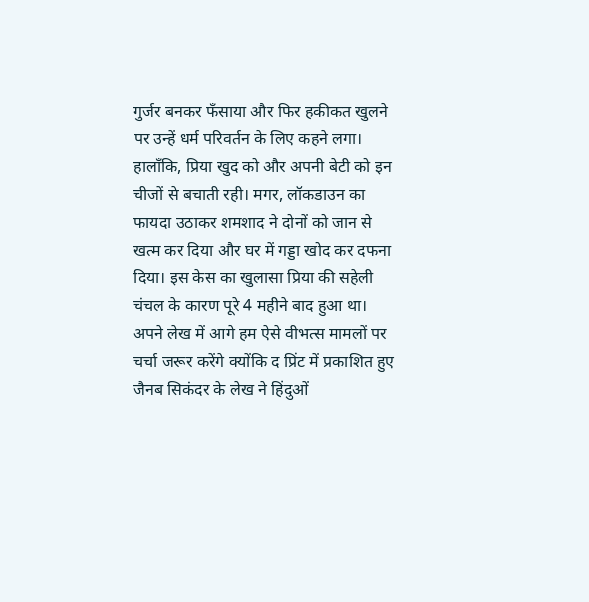गुर्जर बनकर फँसाया और फिर हकीकत खुलने पर उन्हें धर्म परिवर्तन के लिए कहने लगा। हालाँकि, प्रिया खुद को और अपनी बेटी को इन चीजों से बचाती रही। मगर, लॉकडाउन का फायदा उठाकर शमशाद ने दोनों को जान से खत्म कर दिया और घर में गड्डा खोद कर दफना दिया। इस केस का खुलासा प्रिया की सहेली चंचल के कारण पूरे 4 महीने बाद हुआ था।
अपने लेख में आगे हम ऐसे वीभत्स मामलों पर चर्चा जरूर करेंगे क्योंकि द प्रिंट में प्रकाशित हुए जैनब सिकंदर के लेख ने हिंदुओं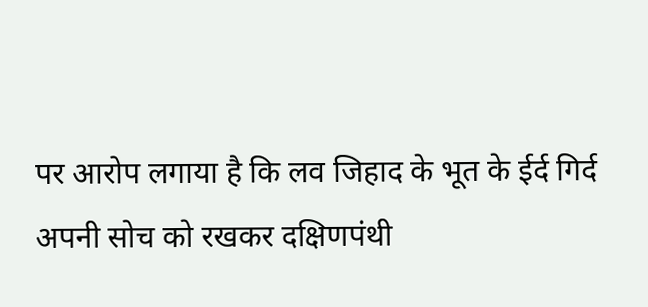पर आरोप लगाया है कि लव जिहाद के भूत के ईर्द गिर्द अपनी सोच को रखकर दक्षिणपंथी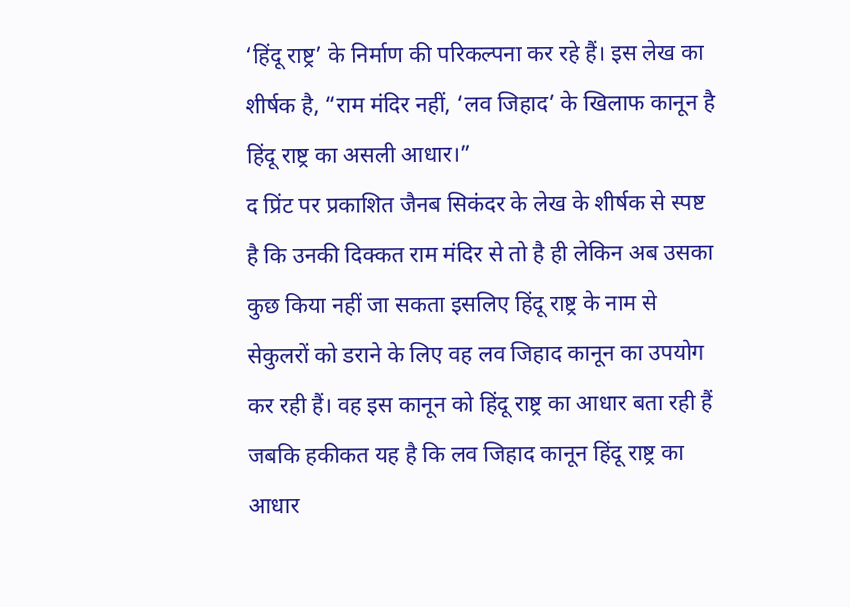‘हिंदू राष्ट्र’ के निर्माण की परिकल्पना कर रहे हैं। इस लेख का शीर्षक है, “राम मंदिर नहीं, ‘लव जिहाद’ के खिलाफ कानून है हिंदू राष्ट्र का असली आधार।”
द प्रिंट पर प्रकाशित जैनब सिकंदर के लेख के शीर्षक से स्पष्ट है कि उनकी दिक्कत राम मंदिर से तो है ही लेकिन अब उसका कुछ किया नहीं जा सकता इसलिए हिंदू राष्ट्र के नाम से सेकुलरों को डराने के लिए वह लव जिहाद कानून का उपयोग कर रही हैं। वह इस कानून को हिंदू राष्ट्र का आधार बता रही हैं जबकि हकीकत यह है कि लव जिहाद कानून हिंदू राष्ट्र का आधार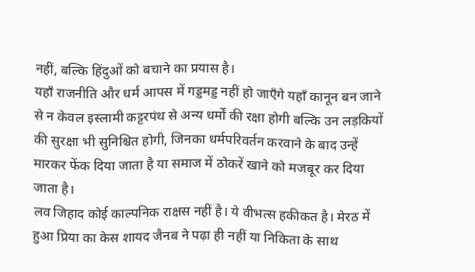नहीं, बल्कि हिंदुओं को बचाने का प्रयास है।
यहाँ राजनीति और धर्म आपस में गड्डमड्ड नहीं हो जाएँगे यहाँ कानून बन जाने से न केवल इस्लामी कट्टरपंथ से अन्य धर्मों की रक्षा होगी बल्कि उन लड़कियों की सुरक्षा भी सुनिश्चित होगी, जिनका धर्मपरिवर्तन करवाने के बाद उन्हें मारकर फेंक दिया जाता है या समाज में ठोकरें खाने को मजबूर कर दिया जाता है।
लव जिहाद कोई काल्पनिक राक्षस नहीं है। ये वीभत्स हकीकत है। मेरठ में हुआ प्रिया का केस शायद जैनब ने पढ़ा ही नहीं या निकिता के साथ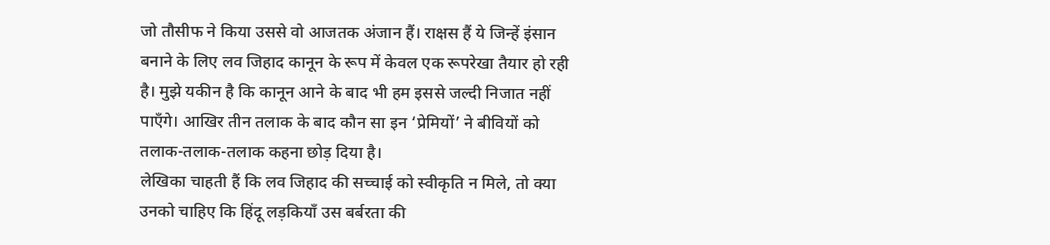जो तौसीफ ने किया उससे वो आजतक अंजान हैं। राक्षस हैं ये जिन्हें इंसान बनाने के लिए लव जिहाद कानून के रूप में केवल एक रूपरेखा तैयार हो रही है। मुझे यकीन है कि कानून आने के बाद भी हम इससे जल्दी निजात नहीं पाएँगे। आखिर तीन तलाक के बाद कौन सा इन ‘प्रेमियों’ ने बीवियों को तलाक-तलाक-तलाक कहना छोड़ दिया है।
लेखिका चाहती हैं कि लव जिहाद की सच्चाई को स्वीकृति न मिले, तो क्या उनको चाहिए कि हिंदू लड़कियाँ उस बर्बरता की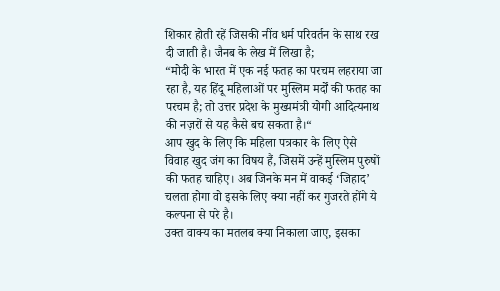शिकार होती रहें जिसकी नींव धर्म परिवर्तन के साथ रख दी जाती है। जैनब के लेख में लिखा है;
“मोदी के भारत में एक नई फतह का परचम लहराया जा रहा है, यह हिंदू महिलाओं पर मुस्लिम मर्दों की फतह का परचम है; तो उत्तर प्रदेश के मुख्यमंत्री योगी आदित्यनाथ की नज़रों से यह कैसे बच सकता है।“
आप खुद के लिए कि महिला पत्रकार के लिए ऐसे विवाह खुद जंग का विषय हैं, जिसमें उन्हें मुस्लिम पुरुषों की फतह चाहिए। अब जिनके मन में वाकई ‘जिहाद’ चलता होगा वो इसके लिए क्या नहीं कर गुजरते होंगे ये कल्पना से परे है।
उक्त वाक्य का मतलब क्या निकाला जाए, इसका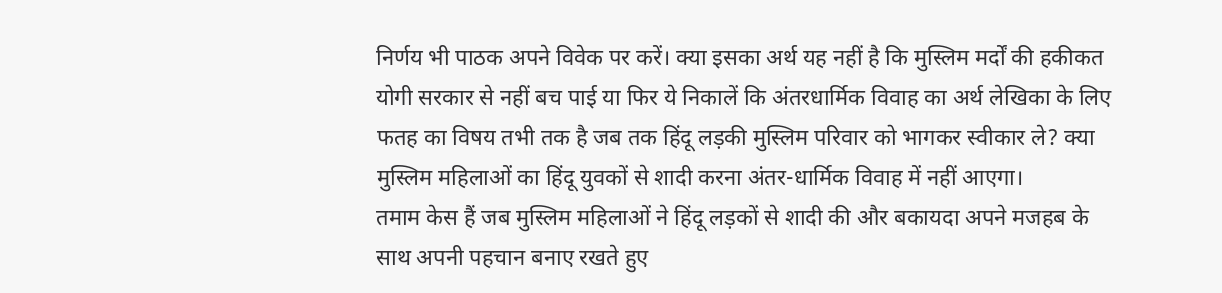निर्णय भी पाठक अपने विवेक पर करें। क्या इसका अर्थ यह नहीं है कि मुस्लिम मर्दों की हकीकत योगी सरकार से नहीं बच पाई या फिर ये निकालें कि अंतरधार्मिक विवाह का अर्थ लेखिका के लिए फतह का विषय तभी तक है जब तक हिंदू लड़की मुस्लिम परिवार को भागकर स्वीकार ले? क्या मुस्लिम महिलाओं का हिंदू युवकों से शादी करना अंतर-धार्मिक विवाह में नहीं आएगा।
तमाम केस हैं जब मुस्लिम महिलाओं ने हिंदू लड़कों से शादी की और बकायदा अपने मजहब के साथ अपनी पहचान बनाए रखते हुए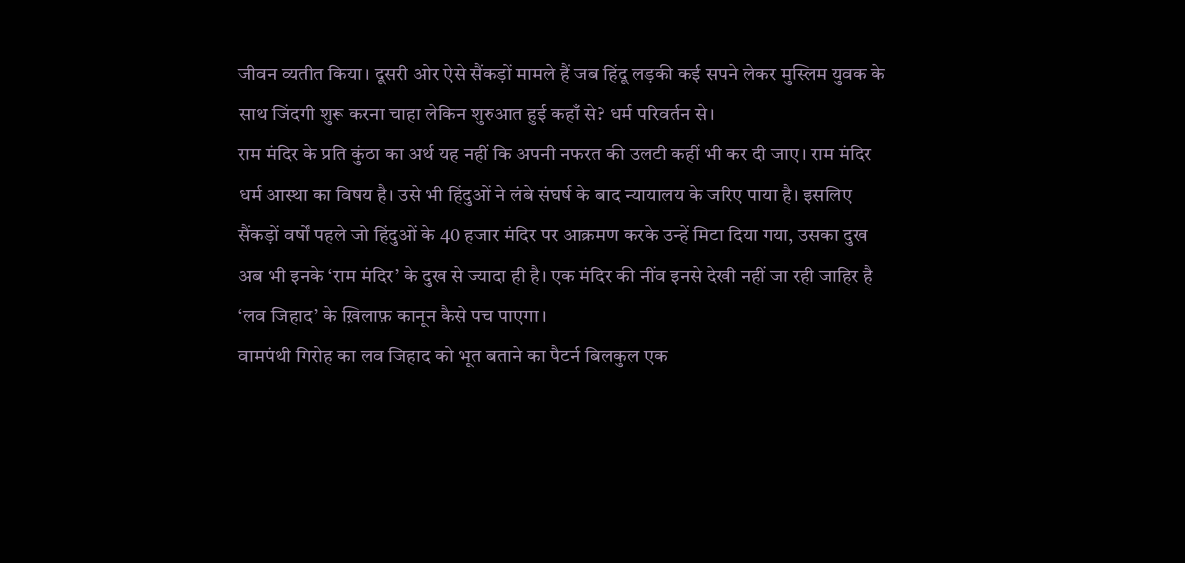जीवन व्यतीत किया। दूसरी ओर ऐसे सैंकड़ों मामले हैं जब हिंदू लड़की कई सपने लेकर मुस्लिम युवक के साथ जिंदगी शुरू करना चाहा लेकिन शुरुआत हुई कहाँ से? धर्म परिवर्तन से।
राम मंदिर के प्रति कुंठा का अर्थ यह नहीं कि अपनी नफरत की उलटी कहीं भी कर दी जाए। राम मंदिर धर्म आस्था का विषय है। उसे भी हिंदुओं ने लंबे संघर्ष के बाद न्यायालय के जरिए पाया है। इसलिए सैंकड़ों वर्षों पहले जो हिंदुओं के 40 हजार मंदिर पर आक्रमण करके उन्हें मिटा दिया गया, उसका दुख अब भी इनके ‘राम मंदिर’ के दुख से ज्यादा ही है। एक मंदिर की नींव इनसे देखी नहीं जा रही जाहिर है ‘लव जिहाद’ के ख़िलाफ़ कानून कैसे पच पाएगा।
वामपंथी गिरोह का लव जिहाद को भूत बताने का पैटर्न बिलकुल एक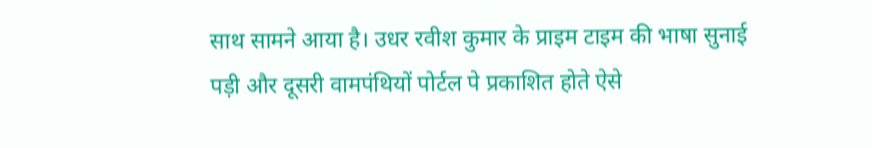साथ सामने आया है। उधर रवीश कुमार के प्राइम टाइम की भाषा सुनाई पड़ी और दूसरी वामपंथियों पोर्टल पे प्रकाशित होते ऐसे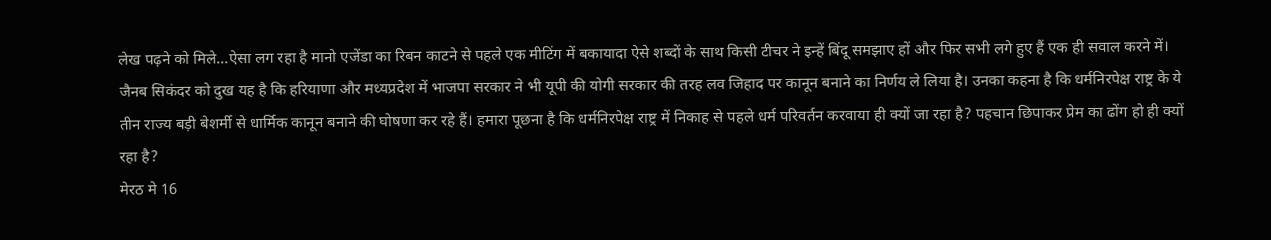लेख पढ़ने को मिले…ऐसा लग रहा है मानो एजेंडा का रिबन काटने से पहले एक मीटिंग में बकायादा ऐसे शब्दों के साथ किसी टीचर ने इन्हें बिंदू समझाए हों और फिर सभी लगे हुए हैं एक ही सवाल करने में।
जैनब सिकंदर को दुख यह है कि हरियाणा और मध्यप्रदेश में भाजपा सरकार ने भी यूपी की योगी सरकार की तरह लव जिहाद पर कानून बनाने का निर्णय ले लिया है। उनका कहना है कि धर्मनिरपेक्ष राष्ट्र के ये तीन राज्य बड़ी बेशर्मी से धार्मिक कानून बनाने की घोषणा कर रहे हैं। हमारा पूछना है कि धर्मनिरपेक्ष राष्ट्र में निकाह से पहले धर्म परिवर्तन करवाया ही क्यों जा रहा है? पहचान छिपाकर प्रेम का ढोंग हो ही क्यों रहा है?
मेरठ मे 16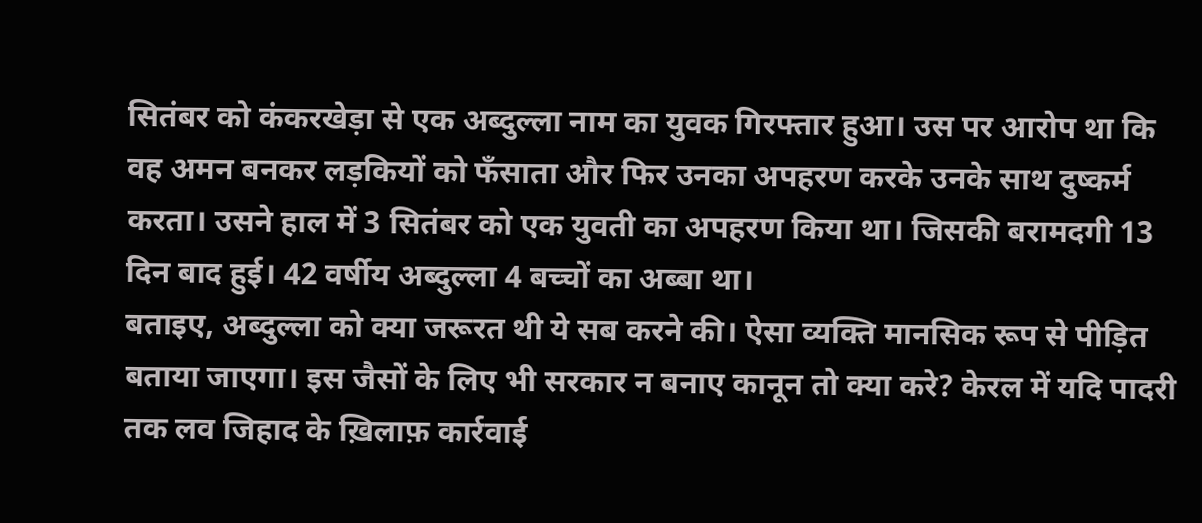सितंबर को कंकरखेड़ा से एक अब्दुल्ला नाम का युवक गिरफ्तार हुआ। उस पर आरोप था कि वह अमन बनकर लड़कियों को फँसाता और फिर उनका अपहरण करके उनके साथ दुष्कर्म करता। उसने हाल में 3 सितंबर को एक युवती का अपहरण किया था। जिसकी बरामदगी 13 दिन बाद हुई। 42 वर्षीय अब्दुल्ला 4 बच्चों का अब्बा था।
बताइए, अब्दुल्ला को क्या जरूरत थी ये सब करने की। ऐसा व्यक्ति मानसिक रूप से पीड़ित बताया जाएगा। इस जैसों के लिए भी सरकार न बनाए कानून तो क्या करे? केरल में यदि पादरी तक लव जिहाद के ख़िलाफ़ कार्रवाई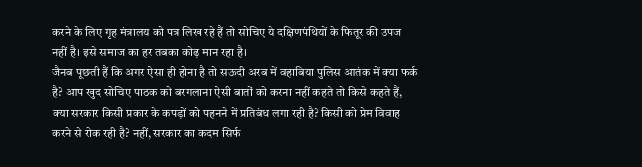करने के लिए गृह मंत्रालय को पत्र लिख रहे हैं तो सोचिए ये दक्षिणपंथियों के फितूर की उपज नहीं है। इसे समाज का हर तबका कोढ़ मान रहा है।
जैनब पूछती हैं कि अगर ऐसा ही होना है तो सऊदी अरब में वहाबिया पुलिस आतंक में क्या फर्क है? आप खुद सोचिए पाठक को बरगलाना ऐसी बातों को करना नहीं कहते तो किसे कहते हैं, क्या सरकार किसी प्रकार के कपड़ों को पहनने में प्रतिबंध लगा रही है? किसी को प्रेम विवाह करने से रोक रही है? नहीं, सरकार का कदम सिर्फ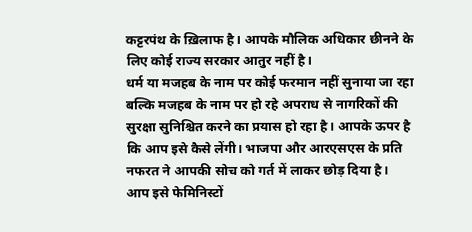कट्टरपंथ के ख़िलाफ है। आपके मौलिक अधिकार छीनने के लिए कोई राज्य सरकार आतुर नहीं है।
धर्म या मजहब के नाम पर कोई फरमान नहीं सुनाया जा रहा बल्कि मजहब के नाम पर हो रहे अपराध से नागरिकों की सुरक्षा सुनिश्चित करने का प्रयास हो रहा है। आपके ऊपर है कि आप इसे कैसे लेंगी। भाजपा और आरएसएस के प्रति नफरत ने आपकी सोच को गर्त में लाकर छोड़ दिया है।
आप इसे फेमिनिस्टों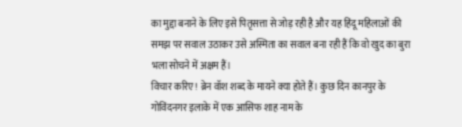का मुद्दा बनाने के लिए इसे पितृसत्ता से जोड़ रही है और यह हिंदू महिलाओं की समझ पर सवाल उठाकर उसे अस्मिता का सवाल बना रही हैं कि वो खुद का बुरा भला सोचने में अक्षम हैं।
विचार करिए! ब्रेन वॉश शब्द के मायने क्या होते हैं। कुछ दिन कानपुर के गोविंदनगर इलाके में एक आसिफ शाह नाम के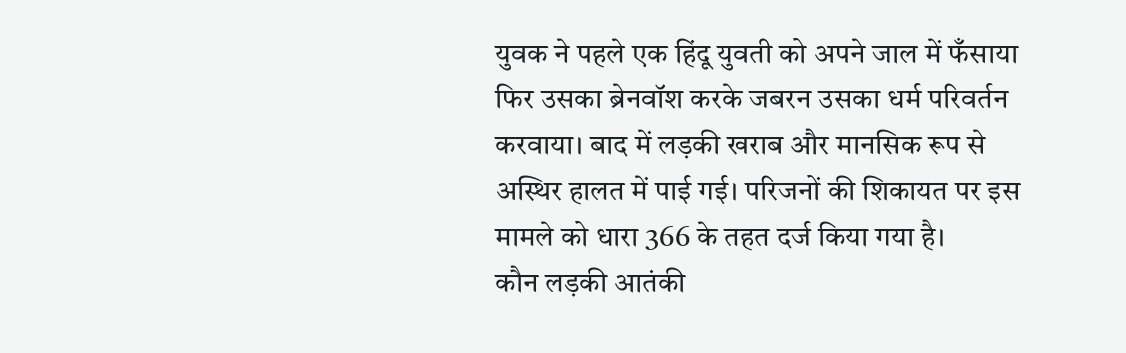युवक ने पहले एक हिंदू युवती को अपने जाल में फँसाया फिर उसका ब्रेनवॉश करके जबरन उसका धर्म परिवर्तन करवाया। बाद में लड़की खराब और मानसिक रूप से अस्थिर हालत में पाई गई। परिजनों की शिकायत पर इस मामले को धारा 366 के तहत दर्ज किया गया है।
कौन लड़की आतंकी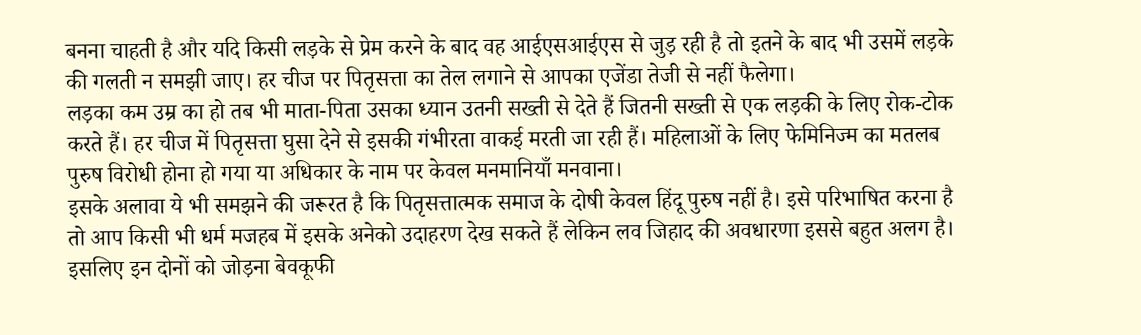बनना चाहती है और यदि किसी लड़के से प्रेम करने के बाद वह आईएसआईएस से जुड़ रही है तो इतने के बाद भी उसमें लड़के की गलती न समझी जाए। हर चीज पर पितृसत्ता का तेल लगाने से आपका एजेंडा तेजी से नहीं फैलेगा।
लड़का कम उम्र का हो तब भी माता-पिता उसका ध्यान उतनी सख्ती से देते हैं जितनी सख्ती से एक लड़की के लिए रोक-टोक करते हैं। हर चीज में पितृसत्ता घुसा देने से इसकी गंभीरता वाकई मरती जा रही हैं। महिलाओं के लिए फेमिनिज्म का मतलब पुरुष विरोधी होना हो गया या अधिकार के नाम पर केवल मनमानियाँ मनवाना।
इसके अलावा ये भी समझने की जरूरत है कि पितृसत्तात्मक समाज के दोषी केवल हिंदू पुरुष नहीं है। इसे परिभाषित करना है तो आप किसी भी धर्म मजहब में इसके अनेको उदाहरण देख सकते हैं लेकिन लव जिहाद की अवधारणा इससे बहुत अलग है। इसलिए इन दोनों को जोड़ना बेवकूफी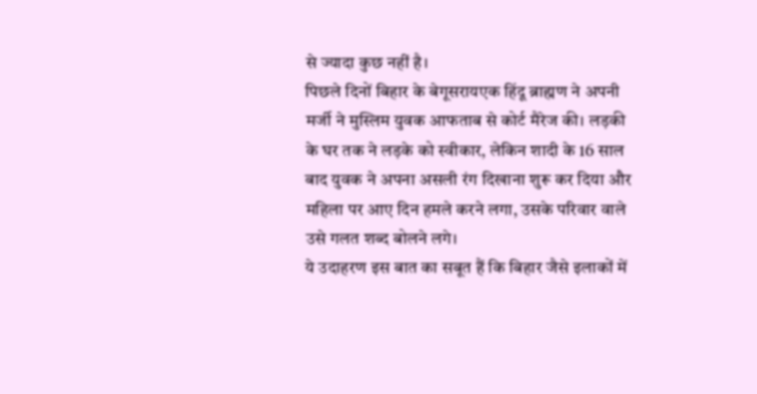से ज्यादा कुछ नहीं है।
पिछले दिनों बिहार के बेगूसरायएक हिंदू ब्राह्मण ने अपनी मर्जी ने मुस्लिम युवक आफताब से कोर्ट मैरेज की। लड़की के घर तक ने लड़के को स्वीकार, लेकिन शादी के 16 साल बाद युवक ने अपना असली रंग दिखाना शुरू कर दिया और महिला पर आए दिन हमले करने लगा, उसके परिवार वाले उसे गलत शब्द बोलने लगे।
ये उदाहरण इस बात का सबूत हैं कि बिहार जैसे इलाकों में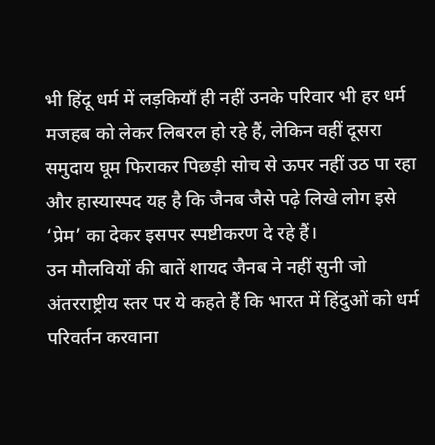भी हिंदू धर्म में लड़कियाँ ही नहीं उनके परिवार भी हर धर्म मजहब को लेकर लिबरल हो रहे हैं, लेकिन वहीं दूसरा समुदाय घूम फिराकर पिछड़ी सोच से ऊपर नहीं उठ पा रहा और हास्यास्पद यह है कि जैनब जैसे पढ़े लिखे लोग इसे ‘प्रेम’ का देकर इसपर स्पष्टीकरण दे रहे हैं।
उन मौलवियों की बातें शायद जैनब ने नहीं सुनी जो अंतरराष्ट्रीय स्तर पर ये कहते हैं कि भारत में हिंदुओं को धर्म परिवर्तन करवाना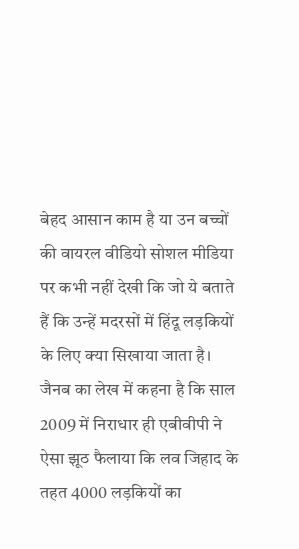बेहद आसान काम है या उन बच्चों की वायरल वीडियो सोशल मीडिया पर कभी नहीं देखी कि जो ये बताते हैं कि उन्हें मदरसों में हिंदू लड़कियों के लिए क्या सिखाया जाता है।
जैनब का लेख में कहना है कि साल 2009 में निराधार ही एबीवीपी ने ऐसा झूठ फैलाया कि लव जिहाद के तहत 4000 लड़कियों का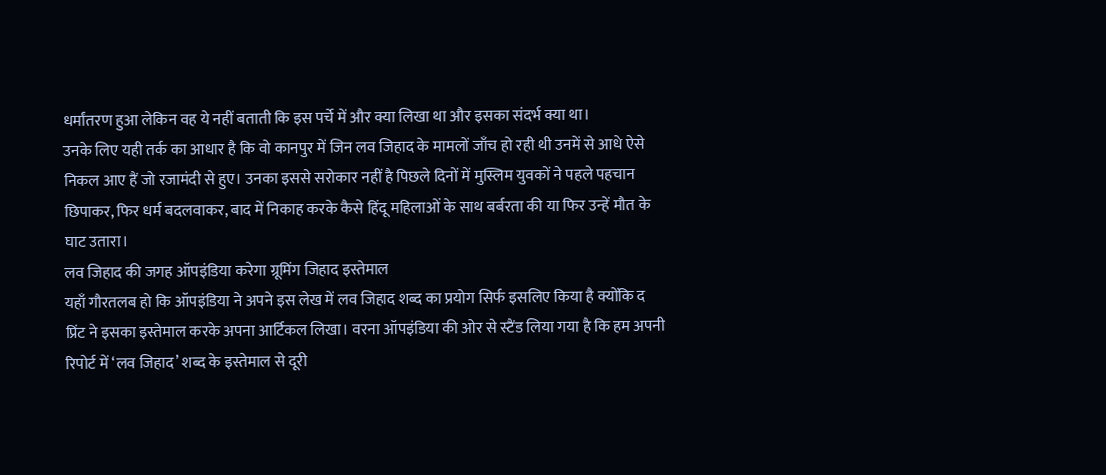धर्मांतरण हुआ लेकिन वह ये नहीं बताती कि इस पर्चे में और क्या लिखा था और इसका संदर्भ क्या था।
उनके लिए यही तर्क का आधार है कि वो कानपुर में जिन लव जिहाद के मामलों जाँच हो रही थी उनमें से आधे ऐसे निकल आए हैं जो रजामंदी से हुए। उनका इससे सरोकार नहीं है पिछले दिनों में मुस्लिम युवकों ने पहले पहचान छिपाकर, फिर धर्म बदलवाकर, बाद में निकाह करके कैसे हिंदू महिलाओं के साथ बर्बरता की या फिर उन्हें मौत के घाट उतारा।
लव जिहाद की जगह ऑपइंडिया करेगा ग्रूमिंग जिहाद इस्तेमाल
यहाँ गौरतलब हो कि ऑपइंडिया ने अपने इस लेख में लव जिहाद शब्द का प्रयोग सिर्फ इसलिए किया है क्योंकि द प्रिंट ने इसका इस्तेमाल करके अपना आर्टिकल लिखा। वरना ऑपइंडिया की ओर से स्टैंड लिया गया है कि हम अपनी रिपोर्ट में ‘लव जिहाद’ शब्द के इस्तेमाल से दूरी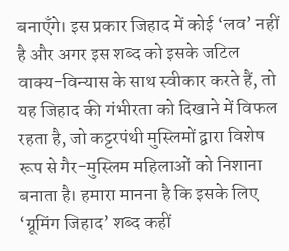बनाएँगे। इस प्रकार जिहाद में कोई ‘लव’ नहीं है और अगर इस शब्द को इसके जटिल वाक्य-विन्यास के साथ स्वीकार करते हैं, तो यह जिहाद की गंभीरता को दिखाने में विफल रहता है, जो कट्टरपंथी मुस्लिमों द्वारा विशेष रूप से गैर-मुस्लिम महिलाओं को निशाना बनाता है। हमारा मानना है कि इसके लिए ‘ग्रूमिंग जिहाद’ शब्द कहीं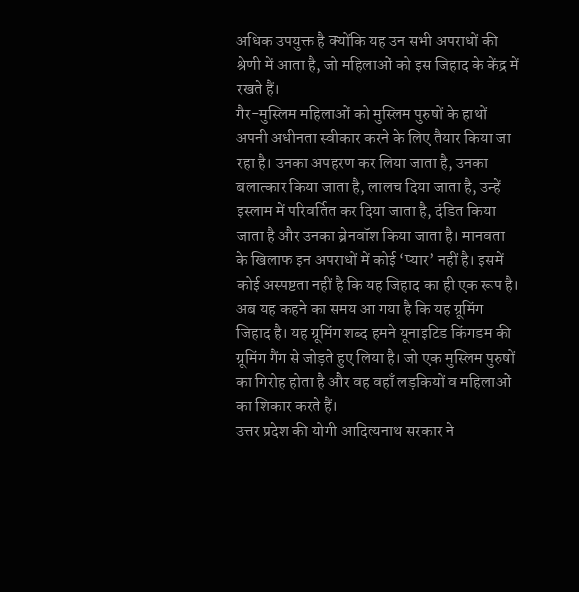अधिक उपयुक्त है क्योंकि यह उन सभी अपराधों की श्रेणी में आता है, जो महिलाओं को इस जिहाद के केंद्र में रखते हैं।
गैर-मुस्लिम महिलाओं को मुस्लिम पुरुषों के हाथों अपनी अधीनता स्वीकार करने के लिए तैयार किया जा रहा है। उनका अपहरण कर लिया जाता है, उनका बलात्कार किया जाता है, लालच दिया जाता है, उन्हें इस्लाम में परिवर्तित कर दिया जाता है, दंडित किया जाता है और उनका ब्रेनवॉश किया जाता है। मानवता के खिलाफ इन अपराधों में कोई ‘प्यार’ नहीं है। इसमें कोई अस्पष्टता नहीं है कि यह जिहाद का ही एक रूप है। अब यह कहने का समय आ गया है कि यह ग्रूमिंग जिहाद है। यह ग्रूमिंग शब्द हमने यूनाइटिड किंगडम की ग्रूमिंग गैंग से जोड़ते हुए लिया है। जो एक मुस्लिम पुरुषों का गिरोह होता है और वह वहाँ लड़कियों व महिलाओं का शिकार करते हैं।
उत्तर प्रदेश की योगी आदित्यनाथ सरकार ने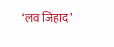‘लव जिहाद’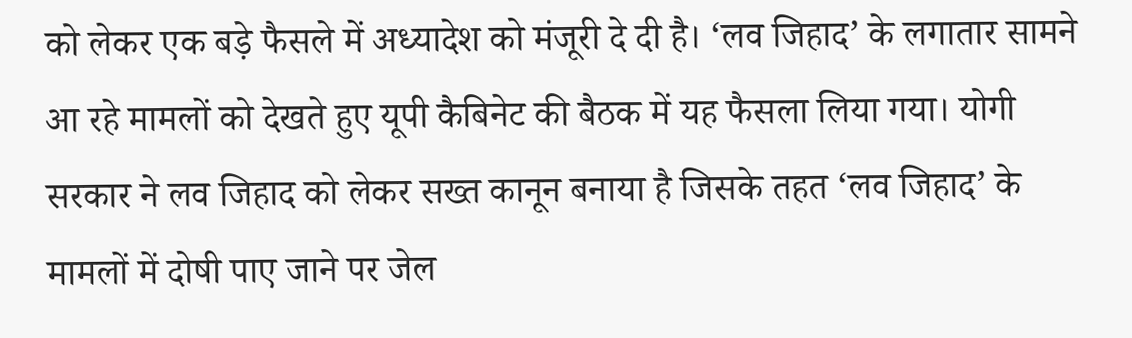को लेकर एक बड़े फैसले में अध्यादेश को मंजूरी दे दी है। ‘लव जिहाद’ के लगातार सामने आ रहे मामलों को देखते हुए यूपी कैबिनेट की बैठक में यह फैसला लिया गया। योगी सरकार ने लव जिहाद को लेकर सख्त कानून बनाया है जिसके तहत ‘लव जिहाद’ के मामलों में दोषी पाए जाने पर जेल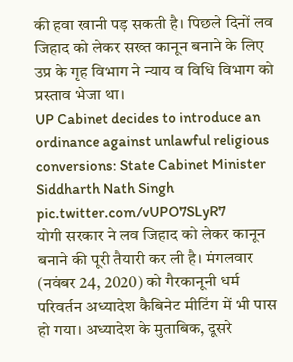की हवा खानी पड़ सकती है। पिछले दिनों लव जिहाद को लेकर सख्त कानून बनाने के लिए उप्र के गृह विभाग ने न्याय व विधि विभाग को प्रस्ताव भेजा था।
UP Cabinet decides to introduce an ordinance against unlawful religious conversions: State Cabinet Minister Siddharth Nath Singh pic.twitter.com/vUPO7SLyR7
योगी सरकार ने लव जिहाद को लेकर कानून बनाने की पूरी तैयारी कर ली है। मंगलवार (नवंबर 24, 2020) को गैरकानूनी धर्म परिवर्तन अध्यादेश कैबिनेट मीटिंग में भी पास हो गया। अध्यादेश के मुताबिक, दूसरे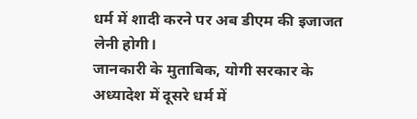धर्म में शादी करने पर अब डीएम की इजाजत लेनी होगी।
जानकारी के मुताबिक, योगी सरकार के अध्यादेश में दूसरे धर्म में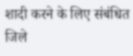शादी करने के लिए संबंधित जिले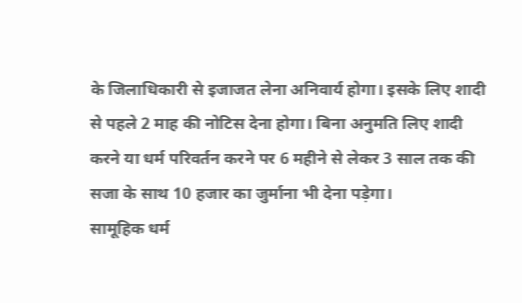के जिलाधिकारी से इजाजत लेना अनिवार्य होगा। इसके लिए शादी से पहले 2 माह की नोटिस देना होगा। बिना अनुमति लिए शादी करने या धर्म परिवर्तन करने पर 6 महीने से लेकर 3 साल तक की सजा के साथ 10 हजार का जुर्माना भी देना पड़ेगा।
सामूहिक धर्म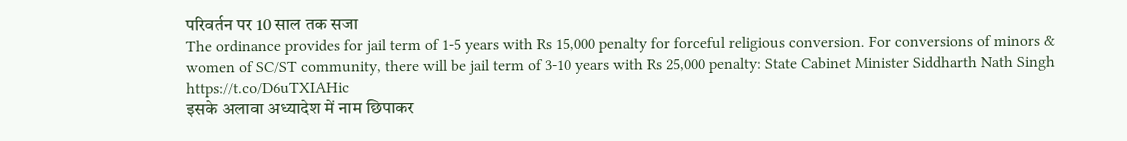परिवर्तन पर 10 साल तक सजा
The ordinance provides for jail term of 1-5 years with Rs 15,000 penalty for forceful religious conversion. For conversions of minors & women of SC/ST community, there will be jail term of 3-10 years with Rs 25,000 penalty: State Cabinet Minister Siddharth Nath Singh https://t.co/D6uTXIAHic
इसके अलावा अध्यादेश में नाम छिपाकर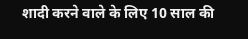शादी करने वाले के लिए 10 साल की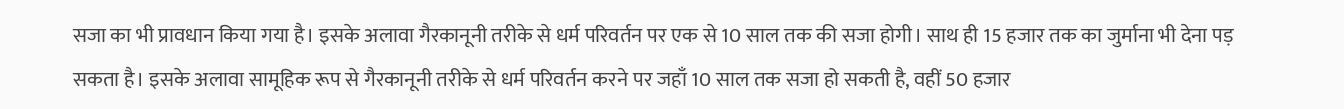सजा का भी प्रावधान किया गया है। इसके अलावा गैरकानूनी तरीके से धर्म परिवर्तन पर एक से 10 साल तक की सजा होगी। साथ ही 15 हजार तक का जुर्माना भी देना पड़ सकता है। इसके अलावा सामूहिक रूप से गैरकानूनी तरीके से धर्म परिवर्तन करने पर जहाँ 10 साल तक सजा हो सकती है, वहीं 50 हजार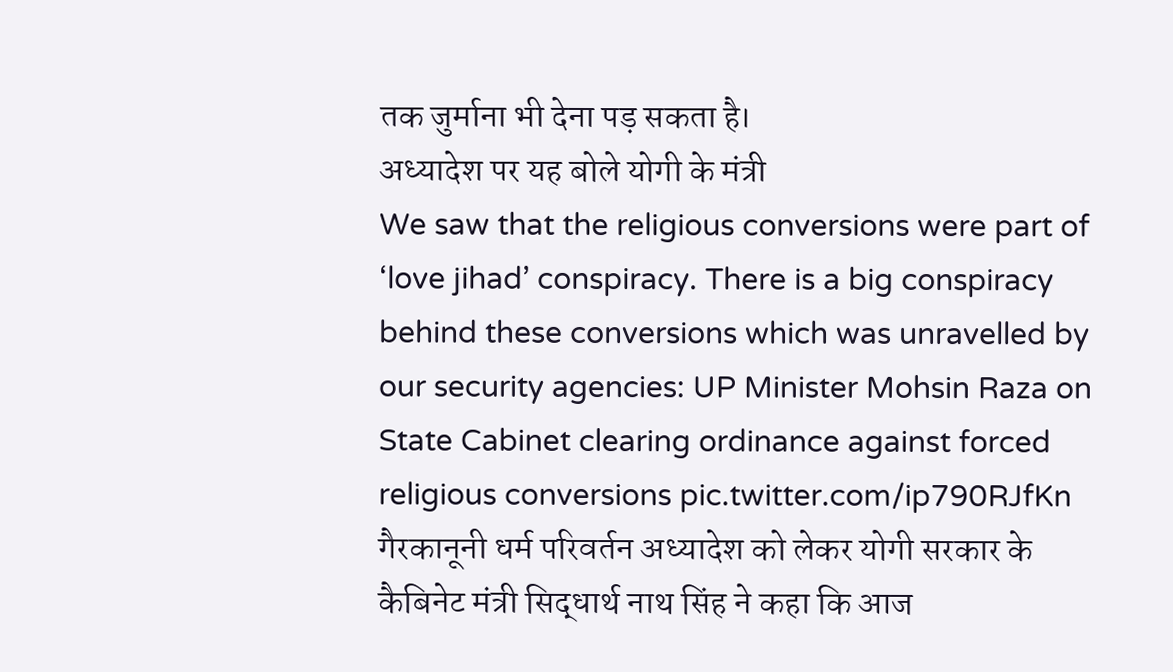तक जुर्माना भी देना पड़ सकता है।
अध्यादेश पर यह बोले योगी के मंत्री
We saw that the religious conversions were part of ‘love jihad’ conspiracy. There is a big conspiracy behind these conversions which was unravelled by our security agencies: UP Minister Mohsin Raza on State Cabinet clearing ordinance against forced religious conversions pic.twitter.com/ip790RJfKn
गैरकानूनी धर्म परिवर्तन अध्यादेश को लेकर योगी सरकार के कैबिनेट मंत्री सिद्धार्थ नाथ सिंह ने कहा कि आज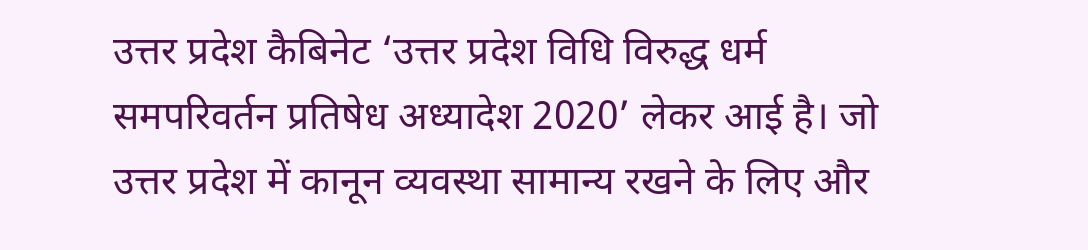उत्तर प्रदेश कैबिनेट ‘उत्तर प्रदेश विधि विरुद्ध धर्म समपरिवर्तन प्रतिषेध अध्यादेश 2020’ लेकर आई है। जो उत्तर प्रदेश में कानून व्यवस्था सामान्य रखने के लिए और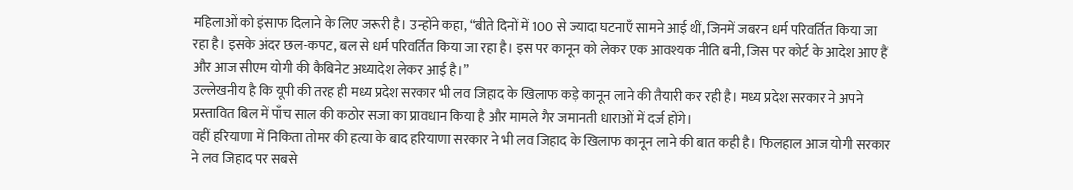महिलाओं को इंसाफ दिलाने के लिए जरूरी है। उन्होंने कहा, “बीते दिनों में 100 से ज्यादा घटनाएँ सामने आई थीं, जिनमें जबरन धर्म परिवर्तित किया जा रहा है। इसके अंदर छल-कपट, बल से धर्म परिवर्तित किया जा रहा है। इस पर कानून को लेकर एक आवश्यक नीति बनी, जिस पर कोर्ट के आदेश आए हैं और आज सीएम योगी की कैबिनेट अध्यादेश लेकर आई है।”
उल्लेखनीय है कि यूपी की तरह ही मध्य प्रदेश सरकार भी लव जिहाद के खिलाफ कड़े कानून लाने की तैयारी कर रही है। मध्य प्रदेश सरकार ने अपने प्रस्तावित बिल में पाँच साल की कठोर सजा का प्रावधान किया है और मामले गैर जमानती धाराओं में दर्ज होंगे।
वहीं हरियाणा में निकिता तोमर की हत्या के बाद हरियाणा सरकार ने भी लव जिहाद के खिलाफ कानून लाने की बात कही है। फिलहाल आज योगी सरकार ने लव जिहाद पर सबसे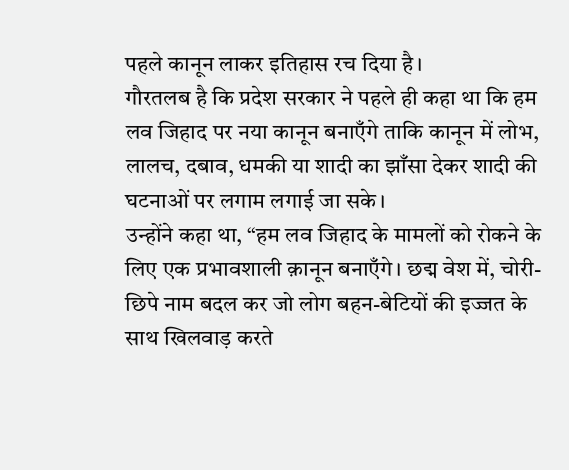पहले कानून लाकर इतिहास रच दिया है।
गौरतलब है कि प्रदेश सरकार ने पहले ही कहा था कि हम लव जिहाद पर नया कानून बनाएँगे ताकि कानून में लोभ, लालच, दबाव, धमकी या शादी का झाँसा देकर शादी की घटनाओं पर लगाम लगाई जा सके।
उन्होंने कहा था, “हम लव जिहाद के मामलों को रोकने के लिए एक प्रभावशाली क़ानून बनाएँगे। छद्म वेश में, चोरी-छिपे नाम बदल कर जो लोग बहन-बेटियों की इज्जत के साथ खिलवाड़ करते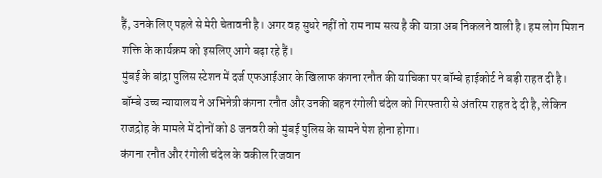हैं, उनके लिए पहले से मेरी चेतावनी है। अगर वह सुधरे नहीं तो राम नाम सत्य है की यात्रा अब निकलने वाली है। हम लोग मिशन शक्ति के कार्यक्रम को इसलिए आगे बढ़ा रहे हैं।
मुंबई के बांद्रा पुलिस स्टेशन में दर्ज एफआईआर के खिलाफ कंगना रनौत की याचिका पर बॉम्बे हाईकोर्ट ने बड़ी राहत दी है। बॉम्बे उच्च न्यायालय ने अभिनेत्री कंगना रनौत और उनकी बहन रंगोली चंदेल को गिरफ्तारी से अंतरिम राहत दे दी है, लेकिन राजद्रोह के मामले में दोनों को 8 जनवरी को मुंबई पुलिस के सामने पेश होना होगा।
कंगना रनौत और रंगोली चंदेल के वकील रिजवान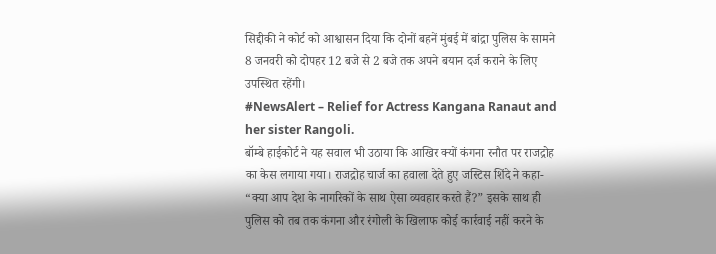सिद्दीकी ने कोर्ट को आश्वासन दिया कि दोनों बहनें मुंबई में बांद्रा पुलिस के सामने 8 जनवरी को दोपहर 12 बजे से 2 बजे तक अपने बयान दर्ज कराने के लिए उपस्थित रहेंगी।
#NewsAlert – Relief for Actress Kangana Ranaut and her sister Rangoli.
बॉम्बे हाईकोर्ट ने यह सवाल भी उठाया कि आखिर क्यों कंगना रनौत पर राजद्रोह का केस लगाया गया। राजद्रोह चार्ज का हवाला देते हुए जस्टिस शिंदे ने कहा- “क्या आप देश के नागरिकों के साथ ऐसा व्यवहार करते हैं?” इसके साथ ही पुलिस को तब तक कंगना और रंगोली के खिलाफ कोई कार्रवाई नहीं करने के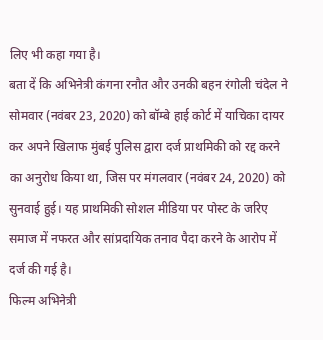लिए भी कहा गया है।
बता दें कि अभिनेत्री कंगना रनौत और उनकी बहन रंगोली चंदेल ने सोमवार (नवंबर 23, 2020) को बॉम्बे हाई कोर्ट में याचिका दायर कर अपने खिलाफ मुंबई पुलिस द्वारा दर्ज प्राथमिकी को रद्द करने का अनुरोध किया था, जिस पर मंगलवार (नवंबर 24, 2020) को सुनवाई हुई। यह प्राथमिकी सोशल मीडिया पर पोस्ट के जरिए समाज में नफरत और सांप्रदायिक तनाव पैदा करने के आरोप में दर्ज की गई है।
फिल्म अभिनेत्री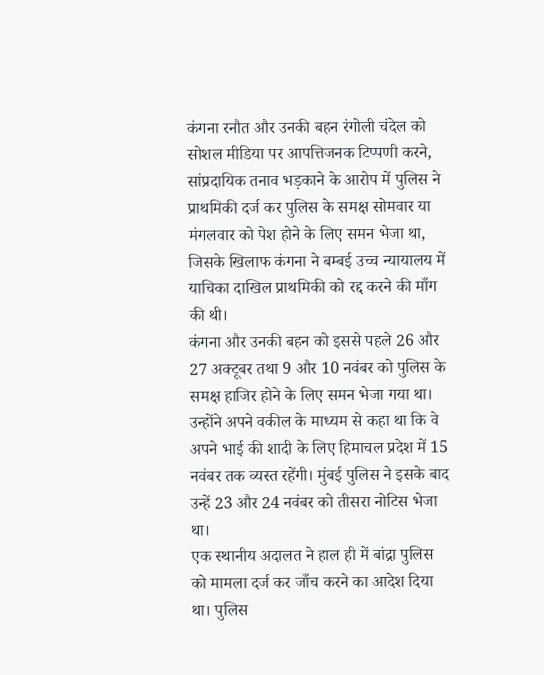कंगना रनौत और उनकी बहन रंगोली चंदेल को सोशल मीडिया पर आपत्तिजनक टिप्पणी करने, सांप्रदायिक तनाव भड़काने के आरोप में पुलिस ने प्राथमिकी दर्ज कर पुलिस के समक्ष सोमवार या मंगलवार को पेश होने के लिए समन भेजा था, जिसके खिलाफ कंगना ने बम्बई उच्च न्यायालय में याचिका दाखिल प्राथमिकी को रद्द करने की माँग की थी।
कंगना और उनकी बहन को इससे पहले 26 और 27 अक्टूबर तथा 9 और 10 नवंबर को पुलिस के समक्ष हाजिर होने के लिए समन भेजा गया था। उन्होंने अपने वकील के माध्यम से कहा था कि वे अपने भाई की शादी के लिए हिमाचल प्रदेश में 15 नवंबर तक व्यस्त रहेंगी। मुंबई पुलिस ने इसके बाद उन्हें 23 और 24 नवंबर को तीसरा नोटिस भेजा था।
एक स्थानीय अदालत ने हाल ही में बांद्रा पुलिस को मामला दर्ज कर जाँच करने का आदेश दिया था। पुलिस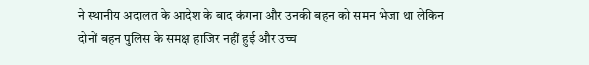ने स्थानीय अदालत के आदेश के बाद कंगना और उनकी बहन को समन भेजा था लेकिन दोनों बहन पुलिस के समक्ष हाजिर नहीं हुई और उच्च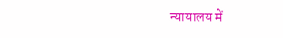न्यायालय में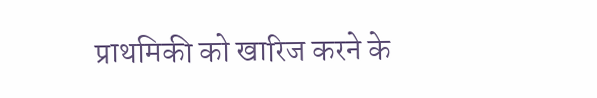प्राथमिकी को खारिज करने के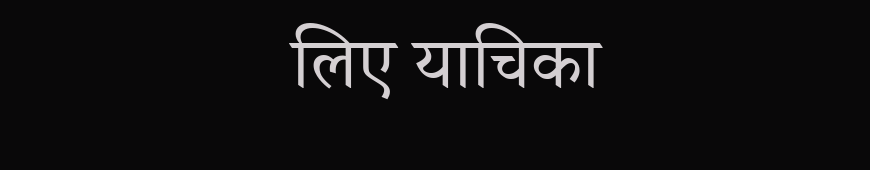लिए याचिका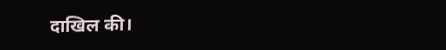दाखिल की।